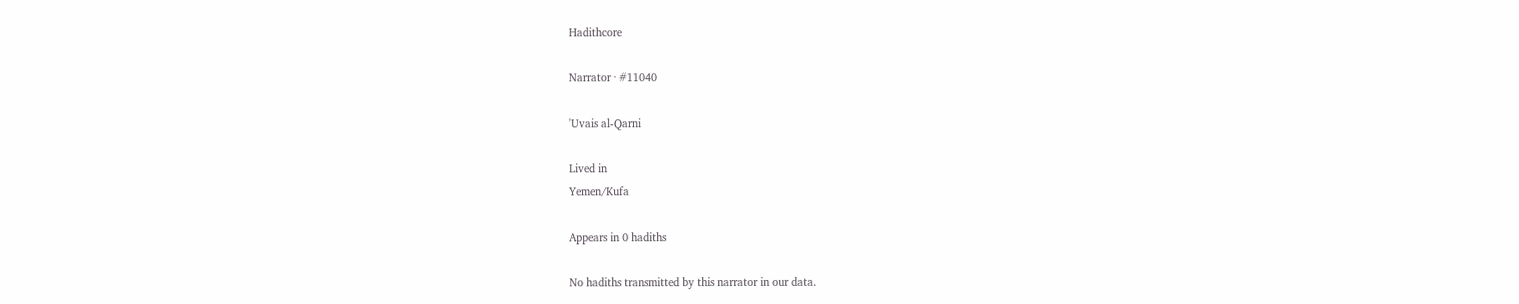Hadithcore

Narrator · #11040

'Uvais al-Qarni

Lived in
Yemen/Kufa

Appears in 0 hadiths

No hadiths transmitted by this narrator in our data.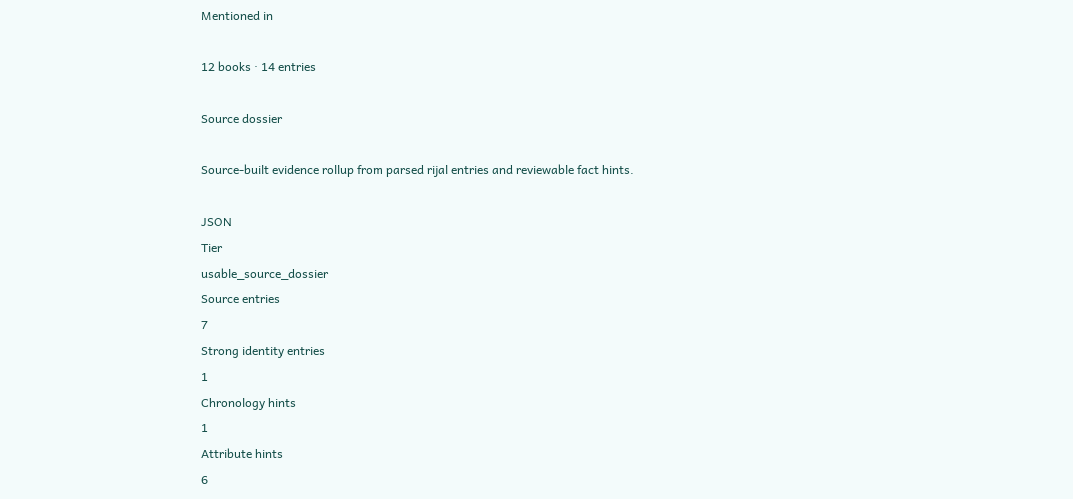Mentioned in

12 books · 14 entries

Source dossier

Source-built evidence rollup from parsed rijal entries and reviewable fact hints.

JSON
Tier
usable_source_dossier
Source entries
7
Strong identity entries
1
Chronology hints
1
Attribute hints
6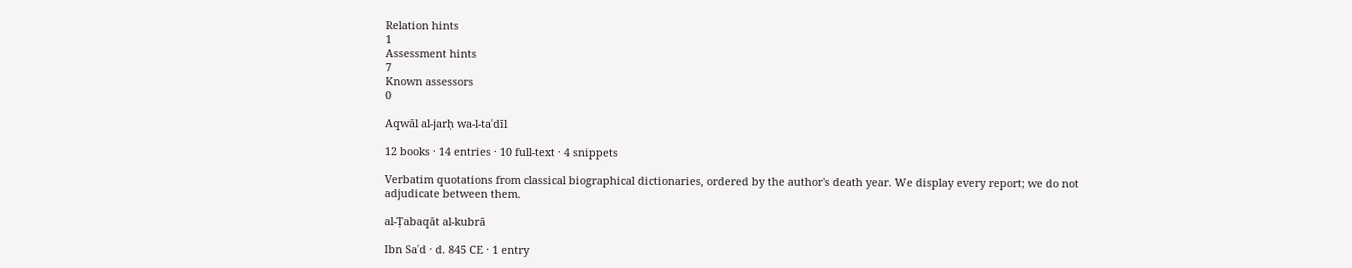Relation hints
1
Assessment hints
7
Known assessors
0

Aqwāl al-jarḥ wa-l-taʿdīl

12 books · 14 entries · 10 full-text · 4 snippets

Verbatim quotations from classical biographical dictionaries, ordered by the author's death year. We display every report; we do not adjudicate between them.

al-Ṭabaqāt al-kubrā

Ibn Saʿd · d. 845 CE · 1 entry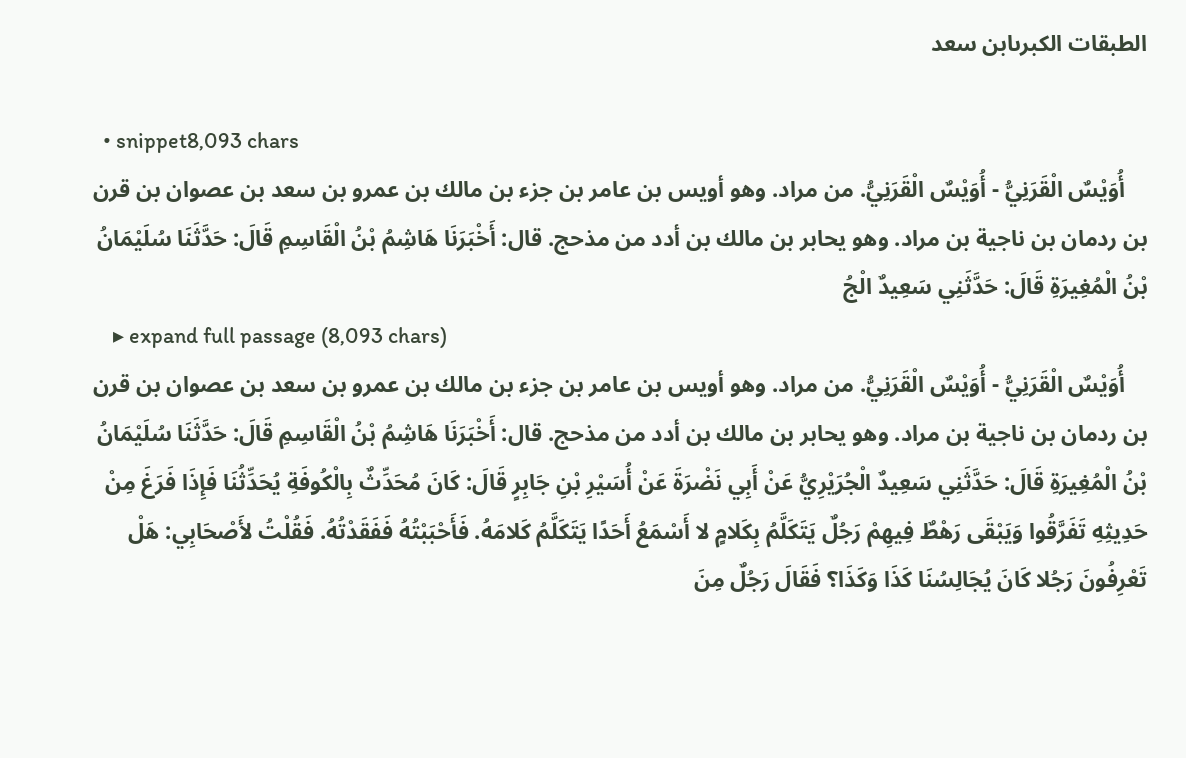الطبقات الكبرىابن سعد

  • snippet8,093 chars
    أُوَيْسٌ الْقَرَنِيُّ - أُوَيْسٌ الْقَرَنِيُّ. من مراد. وهو أويس بن عامر بن جزء بن مالك بن عمرو بن سعد بن عصوان بن قرن بن ردمان بن ناجية بن مراد. وهو يحابر بن مالك بن أدد من مذحج. قال: أَخْبَرَنَا هَاشِمُ بْنُ الْقَاسِمِ قَالَ: حَدَّثَنَا سُلَيْمَانُ بْنُ الْمُغِيرَةِ قَالَ: حَدَّثَنِي سَعِيدٌ الْجُ
    ▸ expand full passage (8,093 chars)
    أُوَيْسٌ الْقَرَنِيُّ - أُوَيْسٌ الْقَرَنِيُّ. من مراد. وهو أويس بن عامر بن جزء بن مالك بن عمرو بن سعد بن عصوان بن قرن بن ردمان بن ناجية بن مراد. وهو يحابر بن مالك بن أدد من مذحج. قال: أَخْبَرَنَا هَاشِمُ بْنُ الْقَاسِمِ قَالَ: حَدَّثَنَا سُلَيْمَانُ بْنُ الْمُغِيرَةِ قَالَ: حَدَّثَنِي سَعِيدٌ الْجُرَيْرِيُّ عَنْ أَبِي نَضْرَةَ عَنْ أُسَيْرِ بْنِ جَابِرٍ قَالَ: كَانَ مُحَدِّثٌ بِالْكُوفَةِ يُحَدِّثُنَا فَإِذَا فَرَغَ مِنْ حَدِيثِهِ تَفَرَّقُوا وَيَبْقَى رَهْطٌ فِيهِمْ رَجُلٌ يَتَكَلَّمُ بِكَلامٍ لا أَسْمَعُ أَحَدًا يَتَكَلَّمُ كَلامَهُ. فَأَحْبَبْتُهُ فَفَقَدْتُهُ. فَقُلْتُ لأَصْحَابِي: هَلْ تَعْرِفُونَ رَجُلا كَانَ يُجَالِسُنَا كَذَا وَكَذَا؟ فَقَالَ رَجُلٌ مِنَ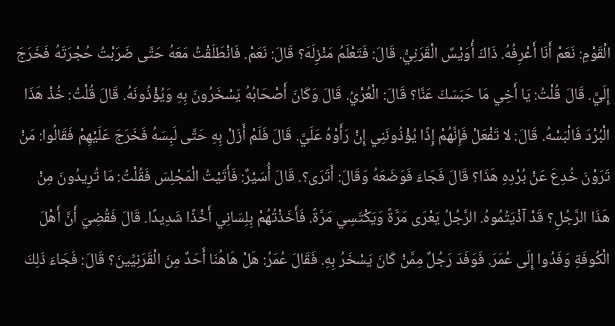الْقَوْمِ: نَعَمْ أَنَا أَعْرِفُهُ. ذَاكَ أُوَيْسٌ الْقَرَنِيُّ. قَالَ: فَتَعْلَمُ مَنْزِلَهَ؟ قَالَ: نَعَمْ. فَانْطَلَقْتُ مَعَهُ حَتَّى ضَرَبْتُ حُجْرَتَهُ فَخَرَجَ إِلَيَّ. قَالَ قُلْتُ: يَا أَخِي مَا حَبَسَكَ عَنَّا؟ قَالَ: الْعُرْيُ. قَالَ وَكَانَ أَصْحَابُهُ يَسْخَرُونَ بِهِ وَيُؤْذُونَهُ. قَالَ قُلْتُ: خُذْ هَذَا الْبُرْدَ فَالْبَسْهُ. قَالَ: لا تَفْعَلْ فَإِنَّهُمْ إِذًا يُؤْذُونَنِي إِنْ رَأَوْهُ عَلَيَّ. قَالَ فَلَمْ أَزَلْ بِهِ حَتَّى لَبِسَهُ فَخَرَجَ عَلَيْهِمْ فَقَالُوا: مَنْ تَرَوْنَ خُدِعَ عَنْ بُرْدِهِ هَذَا؟ قَالَ فَجَاءَ فَوَضَعَهُ وَقَالَ: أَتَرَى؟. قَالَ أُسَيْرٌ: فَأَتَيْتُ الْمَجْلِسَ فَقُلْتُ: مَا تُرِيدُونَ مِنْ هَذَا الرَّجُلِ؟ قَدْ آذْيَتُمُوهُ. الرَّجُلُ يَعْرَى مَرَّةً وَيَكْتَسِي مَرَّةً. فَأَخَذْتُهُمْ بِلِسَانِي أَخْذًا شَدِيدًا. قَالَ فَقُضِيَ أَنَّ أَهْلَ الْكُوفَةِ وَفَدُوا إِلَى عُمَرَ. فَوَفَدَ رَجُلٌ مِمَّنْ كَانَ يَسْخَرُ بِهِ. فَقَالَ عُمَرُ: هَلْ هَاهُنَا أَحَدٌ مِنَ الْقَرَنِيِّينَ؟ قَالَ: فَجَاءَ ذَلِكَ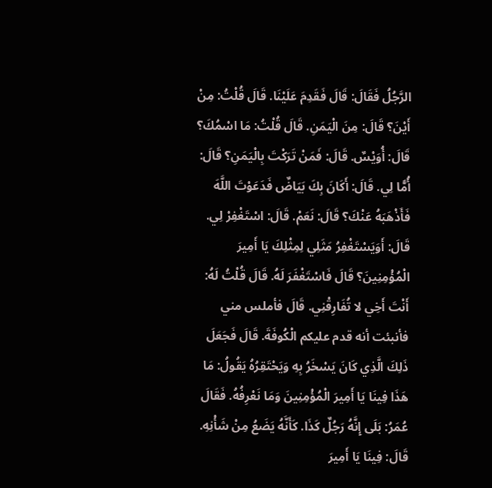الرَّجُلُ فَقَالَ: قَالَ فَقَدِمَ عَلَيْنَا. قَالَ قُلْتُ: مِنْ أَيْنَ؟ قَالَ: مِنَ الْيَمَنِ. قَالَ قُلْتُ: مَا اسْمُكَ؟ قَالَ: أُوَيْسٌ. قَالَ: فَمَنْ تَرَكْتَ بِالْيَمَنِ؟ قَالَ: أُمًّا لِي. قَالَ: أَكَانَ بِكَ بَيَاضٌ فَدَعَوْتَ اللَّهَ فَأَذْهَبَهُ عَنْكَ؟ قَالَ: نَعَمْ. قَالَ: اسْتَغْفِرْ لِي. قَالَ: أَوَيَسْتَغْفِرُ مَثَلِي لِمِثْلِكَ يَا أَمِيرَ الْمُؤْمِنِينَ؟ قَالَ فَاسْتَغْفَرَ لَهُ. قَالَ قُلْتُ لَهُ: أَنْتَ أَخِي لا تُفَارِقْنِي. قَالَ فأملس مني فأنبئت أنه قدم عليكم الْكُوفَةَ. قَالَ فَجَعَلَ ذَلِكَ الَّذِي كَانَ يَسْخَرُ بِهِ وَيَحْتَقِرُهُ يَقُولُ: مَا هَذَا فِينَا يَا أَمِيرَ الْمُؤْمِنِينَ وَمَا نَعْرِفُهُ. فَقَالَ عُمَرُ: بَلَى إِنَّهُ رَجُلٌ كَذَا. كَأَنَّهُ يَضَعُ مِنْ شَأْنِهِ. قَالَ: فِينَا يَا أَمِيرَ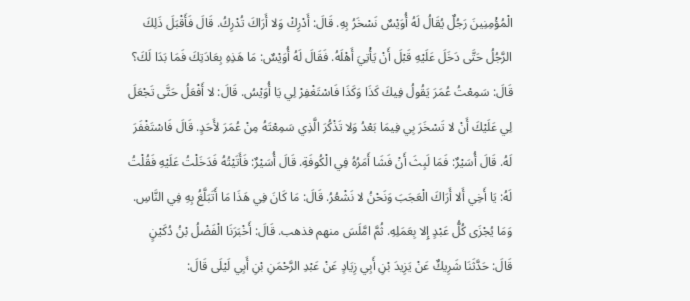الْمُؤْمِنِينَ رَجُلٌ يُقَالُ لَهُ أُوَيْسٌ نَسْخَرُ بِهِ. قَالَ: أَدْرِكْ وَلا أَرَاكَ تُدْرِكُ. قَالَ فَأَقْبَلَ ذَلِكَ الرَّجُلُ حَتَّى دَخَلَ عَلَيْهِ قَبْلَ أَنْ يَأْتِيَ أَهْلَهُ. فَقَالَ لَهُ أُوَيْسٌ: مَا هَذِهِ بِعَادَتِكَ فَمَا بَدَا لَكَ؟ قَالَ: سَمِعْتُ عُمَرَ يَقُولُ فِيكَ كَذَا وَكَذَا فَاسْتَغْفِرْ لِي يَا أُوَيْسُ. قَالَ: لا أَفْعَلُ حَتَّى تَجْعَلَ لِي عَلَيْكَ أَنْ لا تَسْخَرَ بِي فِيمَا بَعْدُ وَلا تَذْكُرَ الَّذِي سَمِعْتَهُ مِنْ عُمَرَ لأَحَدٍ. قَالَ فَاسْتَغْفَرَ لَهُ. قَالَ أُسَيْرٌ: فَمَا لَبِثَ أَنْ فَشَا أَمَرُهُ فِي الْكُوفَةِ. قَالَ أُسَيْرٌ: فَأَتَيْتُهُ فَدَخَلْتُ عَلَيْهِ فَقُلْتُ لَهُ: يَا أَخِي أَلا أَرَاكَ الْعَجَبَ وَنَحْنُ لا نَشْعُرُ. قَالَ: مَا كَانَ فِي هَذَا مَا أَتَبَلَّغُ بِهِ فِي النَّاسِ. وَمَا يُجْزَى كُلُّ عَبْدٍ إِلا بِعَمَلِهِ. ثُمَّ امَّلَسَ منهم فذهب. قَالَ: أَخْبَرَنَا الْفَضْلُ بْنُ دُكَيْنٍ قَالَ: حَدَّثَنَا شَرِيكٌ عَنْ يَزِيدَ بْنِ أَبِي زِيَادٍ عَنْ عَبْدِ الرَّحْمَنِ بْنِ أَبِي لَيْلَى قَالَ: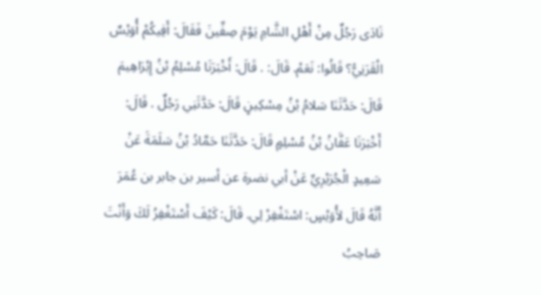نَادَى رَجُلٌ مِنْ أَهْلِ الشَّامِ يَوْمَ صِفِّينَ فَقَالَ: أَفِيكُمْ أُوَيْسٌ الْقَرَنِيُّ؟ قَالُوا: نَعَمْ. قَالَ: . قَالَ: أَخْبَرَنَا مُسْلِمُ بْنُ إِبْرَاهِيمَ قَالَ: حَدَّثَنَا سَلامُ بْنُ مِسْكِينٍ قَالَ: حَدَّثَنِي رَجُلٌ . قَالَ: أَخْبَرَنَا عَفَّانُ بْنُ مُسْلِمٍ قَالَ: حَدَّثَنَا حَمَّادُ بْنُ سَلَمَةَ عَنْ سَعِيدٍ الْجُرَيْرِيِّ عَنْ أبي نضرة عن أسير بن جابر بن عُمَرَ أَنَّهُ قَالَ لأُوَيْسٍ: اسْتَغْفِرْ لِي. قَالَ: كَيْفَ أَسْتَغْفِرُ لَكَ وَأَنْتَ صَاحِبُ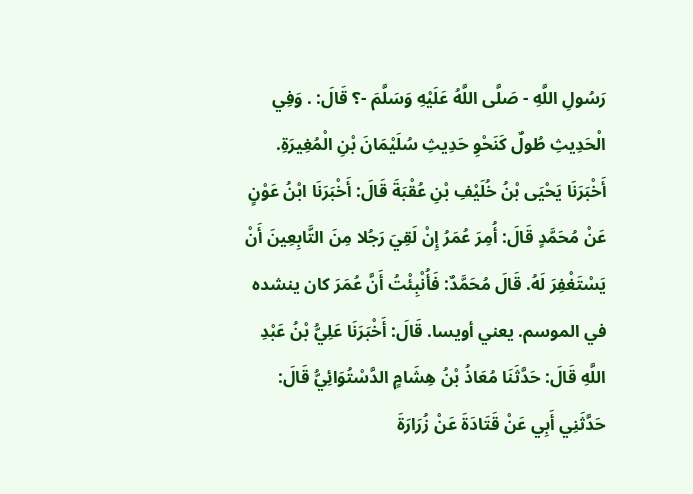رَسُولِ اللَّهِ - صَلَّى اللَّهُ عَلَيْهِ وَسَلَّمَ -؟ قَالَ: . وَفِي الْحَدِيثِ طُولٌ كَنَحْوِ حَدِيثِ سُلَيْمَانَ بْنِ الْمُغِيرَةِ. أَخْبَرَنَا يَحْيَى بْنُ خُلَيْفِ بْنِ عُقْبَةَ قَالَ: أَخْبَرَنَا ابْنُ عَوْنٍ عَنْ مُحَمَّدٍ قَالَ: أُمِرَ عُمَرُ إِنْ لَقِيَ رَجُلا مِنَ التَّابِعِينَ أَنْ يَسْتَغْفِرَ لَهُ. قَالَ مُحَمَّدٌ: فَأُنْبِئْتُ أَنَّ عُمَرَ كان ينشده في الموسم. يعني أويسا. قَالَ: أَخْبَرَنَا عَلِيُّ بْنُ عَبْدِ اللَّهِ قَالَ: حَدَّثَنَا مُعَاذُ بْنُ هِشَامٍ الدَّسْتُوَائِيُّ قَالَ: حَدَّثَنِي أَبِي عَنْ قَتَادَةَ عَنْ زُرَارَةَ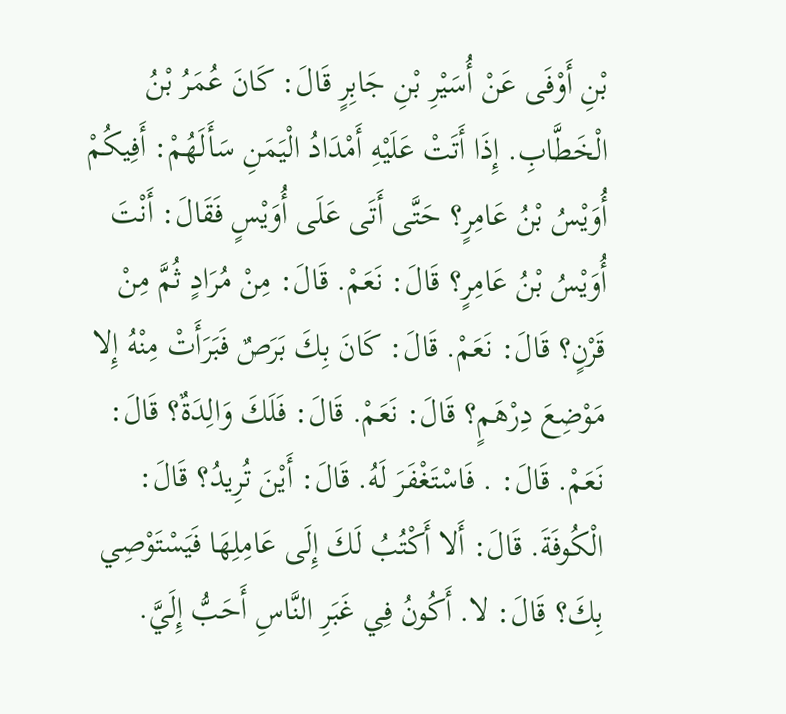بْنِ أَوْفَى عَنْ أُسَيْرِ بْنِ جَابِرٍ قَالَ: كَانَ عُمَرُ بْنُ الْخَطَّابِ. إِذَا أَتَتْ عَلَيْهِ أَمْدَادُ الْيَمَنِ سَأَلَهُمْ: أَفِيكُمْ أُوَيْسُ بْنُ عَامِرٍ؟ حَتَّى أَتَى عَلَى أُوَيْسٍ فَقَالَ: أَنْتَ أُوَيْسُ بْنُ عَامِرٍ؟ قَالَ: نَعَمْ. قَالَ: مِنْ مُرَادٍ ثُمَّ مِنْ قَرْنٍ؟ قَالَ: نَعَمْ. قَالَ: كَانَ بِكَ بَرَصٌ فَبَرَأَتْ مِنْهُ إِلا مَوْضِعَ دِرْهَمٍ؟ قَالَ: نَعَمْ. قَالَ: فَلَكَ وَالِدَةٌ؟ قَالَ: نَعَمْ. قَالَ: . فَاسْتَغْفَرَ لَهُ. قَالَ: أَيْنَ تُرِيدُ؟ قَالَ: الْكُوفَةَ. قَالَ: أَلا أَكْتُبُ لَكَ إِلَى عَامِلِهَا فَيَسْتَوْصِي بِكَ؟ قَالَ: لا. أَكُونُ فِي غَبَرِ النَّاسِ أَحَبُّ إِلَيَّ.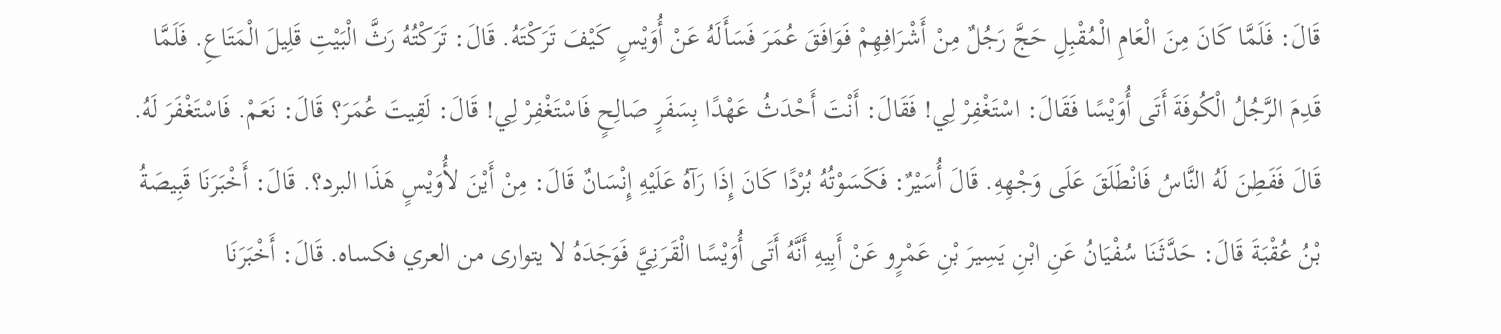قَالَ: فَلَمَّا كَانَ مِنَ الْعَامِ الْمُقْبِلِ حَجَّ رَجُلٌ مِنْ أَشْرَافِهِمْ فَوَافَقَ عُمَرَ فَسَأَلَهُ عَنْ أُوَيْسٍ كَيْفَ تَرَكْتَهُ. قَالَ: تَرَكْتُهُ رَثَّ الْبَيْتِ قَلِيلَ الْمَتَاعِ. فَلَمَّا قَدِمَ الرَّجُلُ الْكُوفَةَ أَتَى أُوَيْسًا فَقَالَ: اسْتَغْفِرْ لِي! فَقَالَ: أَنْتَ أَحْدَثُ عَهْدًا بِسَفَرٍ صَالِحٍ فَاسْتَغْفِرْ لِي! قَالَ: لَقِيتَ عُمَرَ؟ قَالَ: نَعَمْ. فَاسْتَغْفَرَ لَهُ. قَالَ فَفَطِنَ لَهُ النَّاسُ فَانْطَلَقَ عَلَى وَجْهِهِ. قَالَ أُسَيْرٌ: فَكَسَوْتُهُ بُرْدًا كَانَ إِذَا رَآهُ عَلَيْهِ إِنْسَانٌ قَالَ: مِنْ أَيْنَ لأُوَيْسٍ هَذَا البرد؟. قَالَ: أَخْبَرَنَا قَبِيصَةُ بْنُ عُقْبَةَ قَالَ: حَدَّثَنَا سُفْيَانُ عَنِ ابْنِ يَسِيرَ بْنِ عَمْرٍو عَنْ أَبِيهِ أَنَّهُ أَتَى أُوَيْسًا الْقَرَنِيَّ فَوَجَدَهُ لا يتوارى من العري فكساه. قَالَ: أَخْبَرَنَا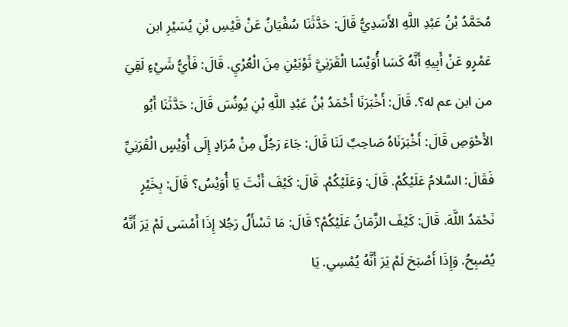مُحَمَّدُ بْنُ عَبْدِ اللَّهِ الأَسَدِيُّ قَالَ: حَدَّثَنَا سُفْيَانُ عَنْ قَيْسِ بْنِ يُسَيْرِ ابن عَمْرٍو عَنْ أَبِيهِ أَنَّهُ كَسَا أُوَيْسًا الْقَرَنِيَّ ثَوْبَيْنِ مِنَ الْعُرْيِ. قَالَ: فَأَيُّ شَيْءٍ لَقِيَ من ابن عم له؟. قَالَ: أَخْبَرَنَا أَحْمَدُ بْنُ عَبْدِ اللَّهِ بْنِ يُونُسَ قَالَ: حَدَّثَنَا أَبُو الأَحْوَصِ قَالَ: أَخْبَرَنَاهُ صَاحِبٌ لَنَا قَالَ: جَاءَ رَجُلٌ مِنْ مُرَادٍ إِلَى أُوَيْسٍ الْقَرَنِيِّ فَقَالَ: السَّلامُ عَلَيْكُمْ. قَالَ: وَعَلَيْكُمْ. قَالَ: كَيْفَ أَنْتَ يَا أُوَيْسُ؟ قَالَ: بِخَيْرٍ نَحْمَدُ اللَّهَ. قَالَ: كَيْفَ الزَّمَانُ عَلَيْكُمْ؟ قَالَ: مَا تَسْأَلُ رَجُلا إِذَا أَمْسَى لَمْ يَرَ أَنَّهُ يُصْبِحُ. وَإِذَا أَصْبَحَ لَمْ يَرَ أَنَّهُ يُمْسِي. يَا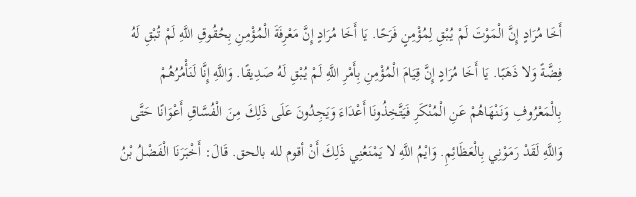أَخَا مُرَادٍ إِنَّ الْمَوْتَ لَمْ يُبْقِ لِمُؤْمِنٍ فَرَحًا. يَا أَخَا مُرَادٍ إِنَّ مَعْرِفَةَ الْمُؤْمِنِ بِحُقُوقِ اللَّهِ لَمْ تُبْقِ لَهُ فِضَّةً وَلا ذَهَبًا. يَا أَخَا مُرَادٍ إِنَّ قِيَامَ الْمُؤْمِنِ بِأَمْرِ اللَّهِ لَمْ يُبْقِ لَهُ صَدِيقًا. وَاللَّهِ إِنَّا لَنَأْمُرُهُمْ بِالْمَعْرُوفِ وَنَنْهَاهُمْ عَنِ الْمُنْكَرِ فَيَتَّخِذُونَا أَعْدَاءَ وَيَجِدُونَ عَلَى ذَلِكَ مِنَ الْفُسَّاقِ أَعْوَانًا حَتَّى وَاللَّهِ لَقَدْ رَمَوْنِي بِالْعَظَائِمِ. وَايْمُ اللَّهِ لا يَمْنَعُنِي ذَلِكَ أَنْ أقوم لله بالحق. قَالَ: أَخْبَرَنَا الْفَضْلُ بْنُ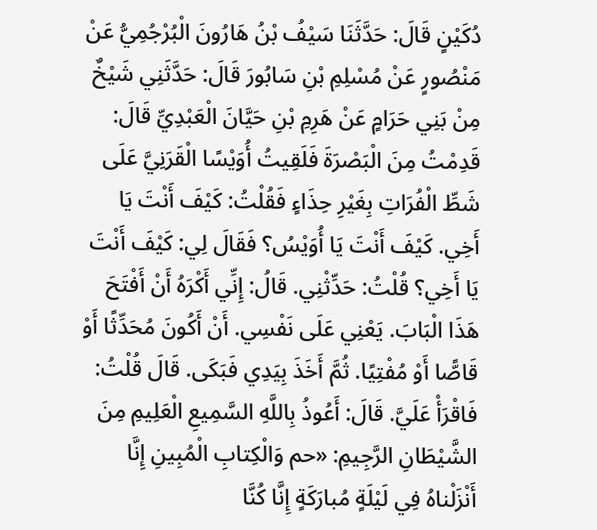دُكَيْنٍ قَالَ: حَدَّثَنَا سَيْفُ بْنُ هَارُونَ الْبُرْجُمِيُّ عَنْ مَنْصُورٍ عَنْ مُسْلِمِ بْنِ سَابُورَ قَالَ: حَدَّثَنِي شَيْخٌ مِنْ بَنِي حَرَامٍ عَنْ هَرِمِ بْنِ حَيَّانَ الْعَبْدِيِّ قَالَ: قَدِمْتُ مِنَ الْبَصْرَةَ فَلَقِيتُ أُوَيْسًا الْقَرَنِيَّ عَلَى شَطِّ الْفُرَاتِ بِغَيْرِ حِذَاءٍ فَقُلْتُ: كَيْفَ أَنْتَ يَا أَخِي. كَيْفَ أَنْتَ يَا أُوَيْسُ؟ فَقَالَ لِي: كَيْفَ أَنْتَ يَا أَخِي؟ قُلْتُ: حَدِّثْنِي. قَالُ: إِنِّي أَكْرَهُ أَنْ أَفْتَحَ هَذَا الْبَابَ. يَعْنِي عَلَى نَفْسِي. أَنْ أَكُونَ مُحَدِّثًا أَوْ قَاصًّا أَوْ مُفْتِيًا. ثُمَّ أَخَذَ بِيَدِي فَبَكَى. قَالَ قُلْتُ: فَاقْرَأْ عَلَيَّ. قَالَ: أَعُوذُ بِاللَّهِ السَّمِيعِ الْعَلِيمِ مِنَ الشَّيْطَانِ الرَّجِيمِ: «حم وَالْكِتابِ الْمُبِينِ إِنَّا أَنْزَلْناهُ فِي لَيْلَةٍ مُبارَكَةٍ إِنَّا كُنَّا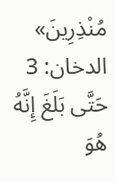مُنْذِرِينَ» الدخان: 3 حَتَّى بَلَغَ إِنَّهُ هُوَ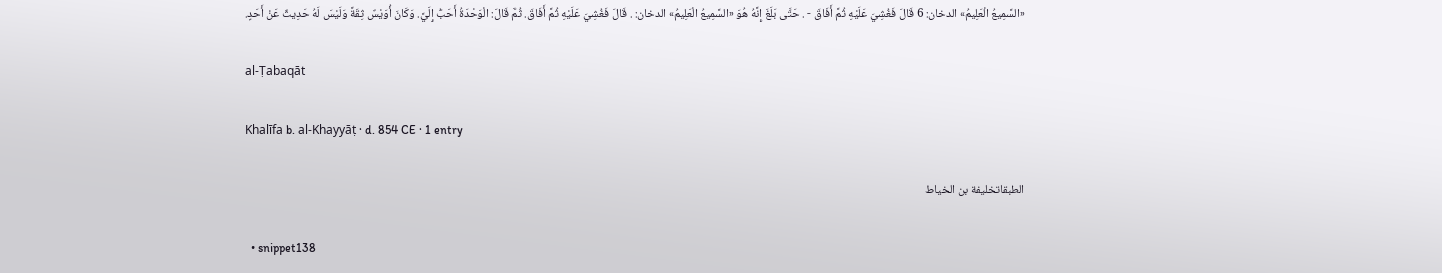«السَّمِيعُ الْعَلِيمُ» الدخان: 6 قَالَ فَغُشِيَ عَلَيْهِ ثُمَّ أَفَاقَ - . حَتَّى بَلَغَ إِنَّهُ هُوَ «السَّمِيعُ الْعَلِيمُ» الدخان: . قَالَ فَغُشِيَ عَلَيْهِ ثُمَّ أَفَاقَ. ثُمَّ قَالَ: الْوَحْدَةُ أَحَبُّ إِلَيَّ. وَكَانَ أُوَيْسٌ ثِقَةً وَلَيْسَ لَهُ حَدِيثٌ عَنْ أَحَدٍ.

al-Ṭabaqāt

Khalīfa b. al-Khayyāṭ · d. 854 CE · 1 entry

الطبقاتخليفة بن الخياط

  • snippet138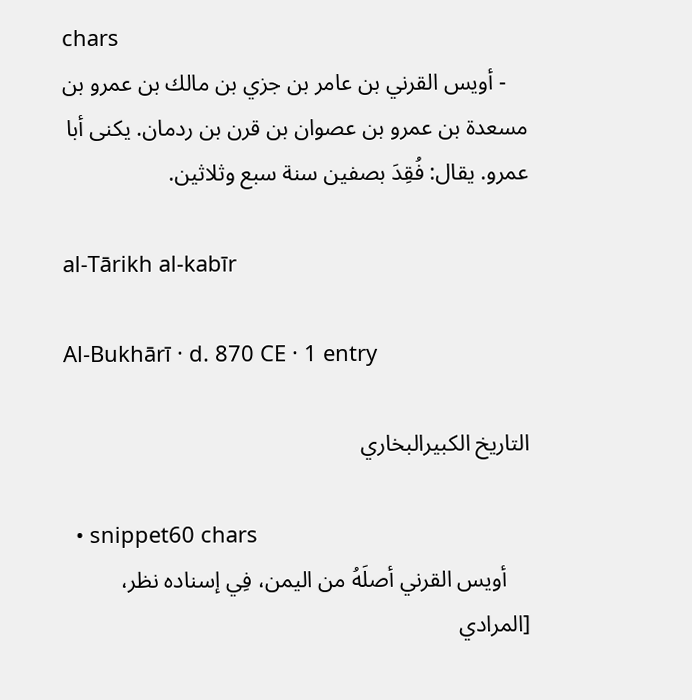chars
    - أويس القرني بن عامر بن جزي بن مالك بن عمرو بن مسعدة بن عمرو بن عصوان بن قرن بن ردمان. يكنى أبا عمرو. يقال: فُقِدَ بصفين سنة سبع وثلاثين.

al-Tārikh al-kabīr

Al-Bukhārī · d. 870 CE · 1 entry

التاريخ الكبيرالبخاري

  • snippet60 chars
    أويس القرني أصلَهُ من اليمن، فِي إسناده نظر، [المرادي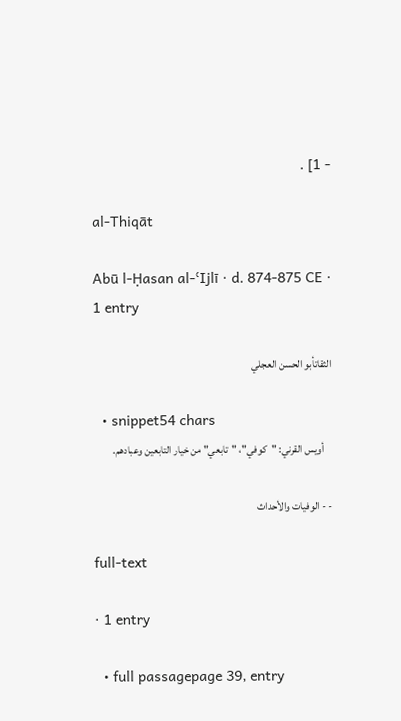- 1] .

al-Thiqāt

Abū l-Ḥasan al-ʿIjlī · d. 874-875 CE · 1 entry

الثقاتأبو الحسن العجلي

  • snippet54 chars
    أويس القرني: "كوفي"، "تابعي" من خيار التابعين وعبادهم.

- - الوفيات والأحداث

full-text

· 1 entry

  • full passagepage 39, entry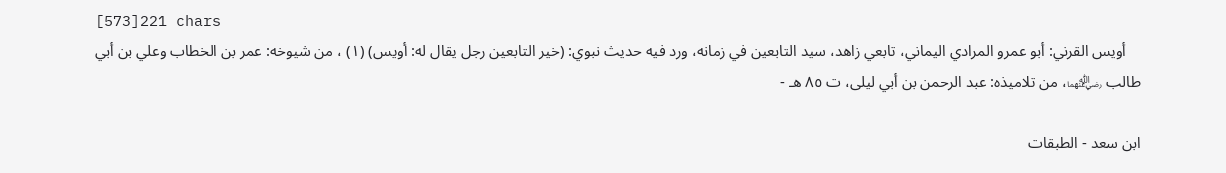[573]221 chars
    أويس القرني: أبو عمرو المرادي اليماني، تابعي زاهد، سيد التابعين في زمانه، ورد فيه حديث نبوي: (خير التابعين رجل يقال له: أويس) (١) ، من شيوخه: عمر بن الخطاب وعلي بن أبي طالب ﵄، من تلاميذه: عبد الرحمن بن أبي ليلى، ت ٨٥ هـ -

ابن سعد - الطبقات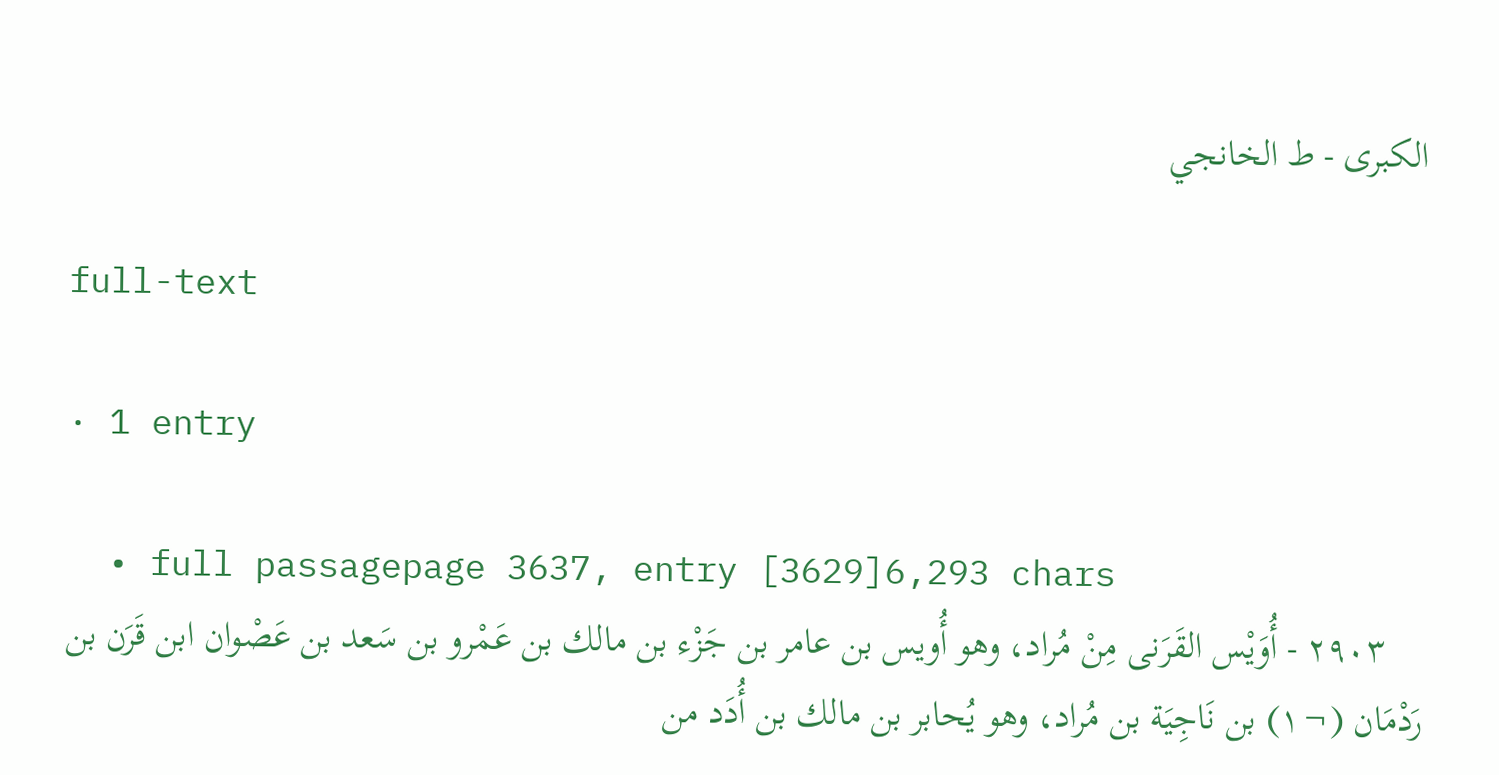الكبرى - ط الخانجي

full-text

· 1 entry

  • full passagepage 3637, entry [3629]6,293 chars
    ٢٩٠٣ - أُوَيْس القَرَنى مِنْ مُراد، وهو أُويس بن عامر بن جَزْء بن مالك بن عَمْرو بن سَعد بن عَصْوان ابن قَرَن بن رَدْمَان (¬١) بن نَاجِيَة بن مُراد، وهو يُحابر بن مالك بن أُدَد من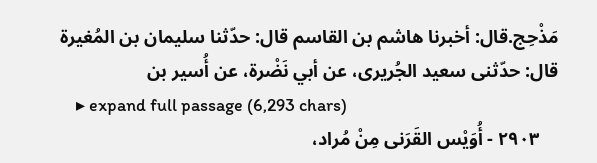مَذْحِج.قال: أخبرنا هاشم بن القاسم قال: حدّثنا سليمان بن المُغيرة قال: حدّثنى سعيد الجُريرى، عن أبي نَضْرة، عن أُسير بن
    ▸ expand full passage (6,293 chars)
    ٢٩٠٣ - أُوَيْس القَرَنى مِنْ مُراد،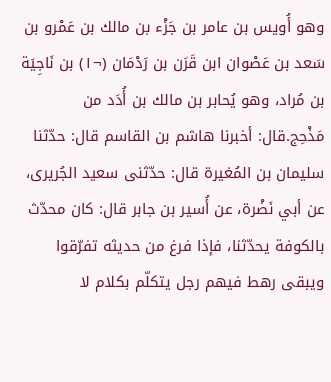وهو أُويس بن عامر بن جَزْء بن مالك بن عَمْرو بن سَعد بن عَصْوان ابن قَرَن بن رَدْمَان (¬١) بن نَاجِيَة بن مُراد، وهو يُحابر بن مالك بن أُدَد من مَذْحِج.قال: أخبرنا هاشم بن القاسم قال: حدّثنا سليمان بن المُغيرة قال: حدّثنى سعيد الجُريرى، عن أبي نَضْرة، عن أُسير بن جابر قال: كان محدّث بالكوفة يحدّثنا، فإذا فرغ من حديثه تفرّقوا ويبقى رهط فيهم رجل يتكلّم بكلام لا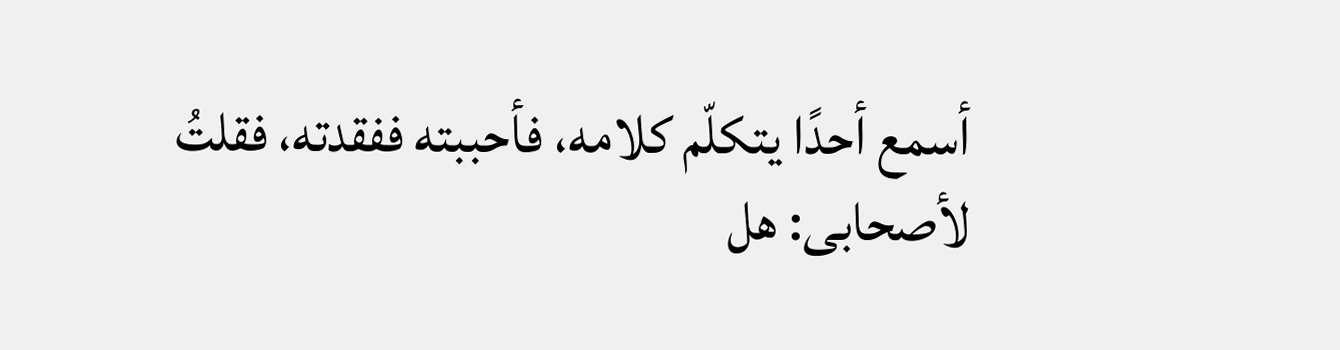أسمع أحدًا يتكلّم كلامه، فأحببته ففقدته، فقلتُ لأصحابى: هل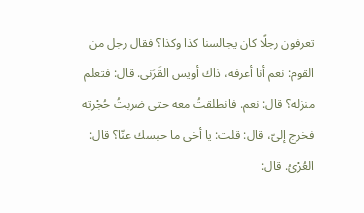تعرفون رجلًا كان يجالسنا كذا وكذا؟ فقال رجل من القوم: نعم أنا أعرفه، ذاك أويس القَرَنى. قال: فتعلم منزله؟ قال: نعم. فانطلقتُ معه حتى ضربتُ حُجْرته فخرج إلىّ، قال: قلت: يا أخى ما حبسك عنّا؟ قال: العُرْىُ. قال: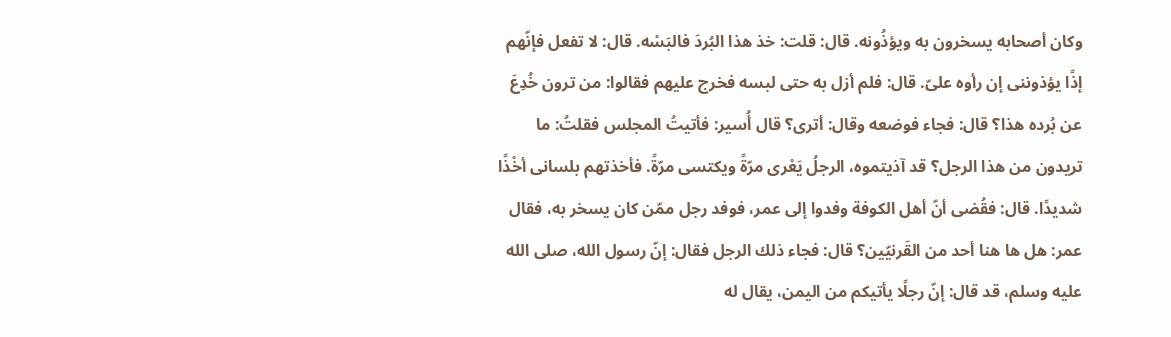وكان أصحابه يسخرون به ويؤذُونه. قال: قلت: خذ هذا البُردَ فالبَسْه. قال: لا تفعل فإنّهم إذًا يؤذوننى إن رأوه علىّ. قال: فلم أزل به حتى لبسه فخرج عليهم فقالوا: من ترون خُدِعَ عن بُرده هذا؟ قال: فجاء فوضعه وقال: أترى؟ قال أُسير: فأتيتُ المجلس فقلتُ: ما تريدون من هذا الرجل؟ قد آذيتموه، الرجلُ يَعْرى مرّةً ويكتسى مرّةً. فأخذتهم بلسانى أخْذًا شديدًا. قال: فقُضى أنّ أهل الكوفة وفدوا إلى عمر، فوفد رجل ممّن كان يسخر به، فقال عمر: هل ها هنا أحد من القَرنيّين؟ قال: فجاء ذلك الرجل فقال: إنّ رسول الله، صلى الله عليه وسلم، قد قال: إنّ رجلًا يأتيكم من اليمن، يقال له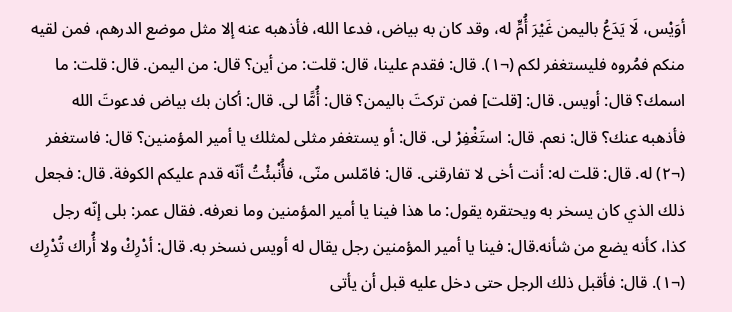أوَيْس، لَا يَدَعُ باليمن غَيْرَ أُمٍّ له، وقد كان به بياض، فدعا الله، فأذهبه عنه إلا مثل موضع الدرهم، فمن لقيه منكم فمُروه فليستغفر لكم (¬١). قال: فقدم علينا، قال: قلت: من أين؟ قال: من اليمن. قال: قلت: ما اسمك؟ قال: أويس. قال: [قلت] فمن تركتَ باليمن؟ قال: أُمًّا لى. قال: أكان بك بياض فدعوتَ الله فأذهبه عنك؟ قال: نعم. قال: استَغْفِرْ لى. قال: أو يستغفر مثلى لمثلك يا أمير المؤمنين؟ قال: فاستغفر (¬٢) له. قال: قلت له: أنت أخى لا تفارقنى. قال: فامّلس منّى، فأُنْبئْتُ أنّه قدم عليكم الكوفة. قال: فجعل ذلك الذي كان يسخر به ويحتقره يقول: ما هذا فينا يا أمير المؤمنين وما نعرفه. فقال عمر: بلى إنّه رجل كذا، كأنه يضع من شأنه.قال: فينا يا أمير المؤمنين رجل يقال له أويس نسخر به. قال: أدْرِكْ ولا أُراك تُدْرِك (¬١). قال: فأقبل ذلك الرجل حتى دخل عليه قبل أن يأتى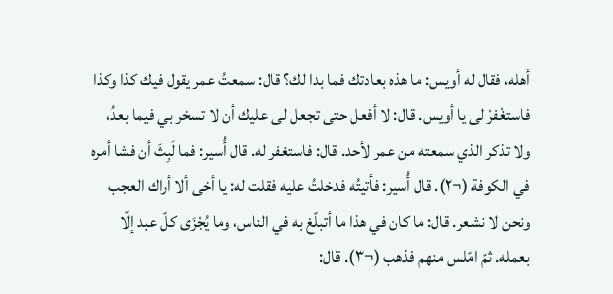أهله، فقال له أويس: ما هذه بعادتك فما بدا لك؟ قال: سمعتُ عمر يقول فيك كذا وكذا فاستغْفرْ لى يا أويس. قال: لا أفعل حتى تجعل لى عليك أن لا تسخر بي فيما بعدُ، ولا تذكر الذي سمعته من عمر لأحد. قال: فاستغفر له. قال أُسير: فما لَبِثَ أن فشا أمره في الكوفة (¬٢). قال أُسير: فأتيتُه فدخلتُ عليه فقلت له: يا أخى ألا أراك العجب ونحن لا نشعر. قال: ما كان في هذا ما أتبلّغ به في الناس، وما يُجْزَى كلّ عبد إلّا بعمله. ثمّ امّلس منهم فذهب (¬٣). قال: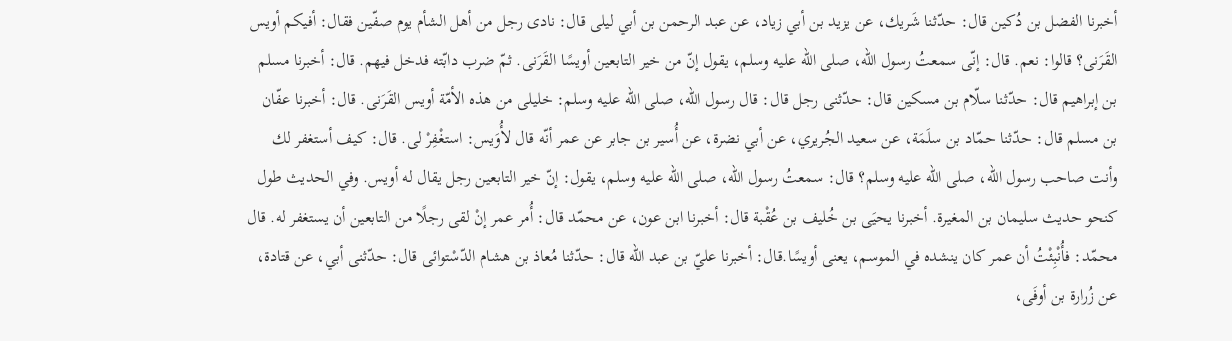أخبرنا الفضل بن دُكين قال: حدّثنا شَريك، عن يزيد بن أبي زياد، عن عبد الرحمن بن أبي ليلى قال: نادى رجل من أهل الشأم يوم صفّين فقال: أفيكم أويس القَرَنى؟ قالوا: نعم. قال: إنّى سمعتُ رسول الله، صلى الله عليه وسلم، يقول إنّ من خير التابعين أويسًا القَرَنى. ثمّ ضرب دابّته فدخل فيهم. قال: أخبرنا مسلم بن إبراهيم قال: حدّثنا سلّام بن مسكين قال: حدّثنى رجل قال: قال رسول الله، صلى الله عليه وسلم: خليلى من هذه الأمّة أويس القَرَنى. قال: أخبرنا عفّان بن مسلم قال: حدّثنا حمّاد بن سلَمَة، عن سعيد الجُريري، عن أبي نضرة، عن أُسير بن جابر عن عمر أنّه قال لأُوَيس: استغْفِرْ لى. قال: كيف أستغفر لك وأنت صاحب رسول الله، صلى الله عليه وسلم؟ قال: سمعتُ رسول الله، صلى الله عليه وسلم، يقول: إنّ خير التابعين رجل يقال له أويس. وفي الحديث طول كنحو حديث سليمان بن المغيرة. أخبرنا يحيَى بن خُليف بن عُقْبة قال: أخبرنا ابن عون، عن محمّد قال: أُمر عمر إنْ لقى رجلًا من التابعين أن يستغفر له. قال محمّد: فأُنْبِئْتُ أن عمر كان ينشده في الموسم، يعنى أويسًا.قال: أخبرنا عليّ بن عبد الله قال: حدّثنا مُعاذ بن هشام الدّسْتوائى قال: حدّثنى أبي، عن قتادة، عن زُرارة بن أوفَى،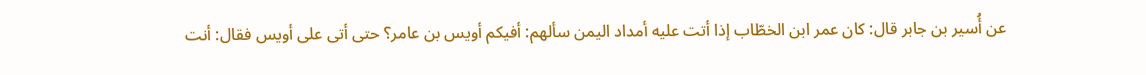عن أُسير بن جابر قال: كان عمر ابن الخطّاب إذا أتت عليه أمداد اليمن سألهم: أفيكم أويس بن عامر؟ حتى أتى على أويس فقال: أنت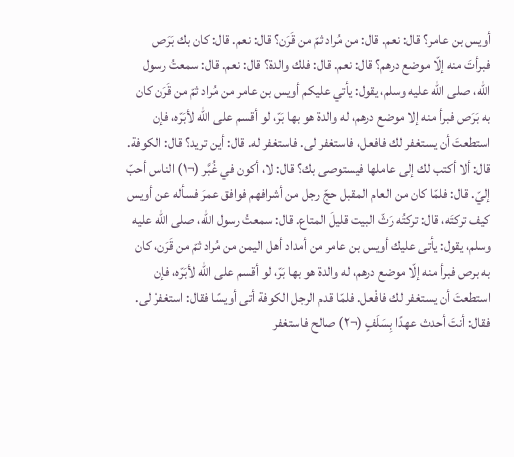أويس بن عامر؟ قال: نعم. قال: من مُراد ثمّ من قَرَن؟ قال: نعم. قال: كان بك بَرَص فبرأتَ منه إلّا موضع درهم؟ قال: نعم. قال: فلك والدة؟ قال: نعم. قال: سمعتُ رسول الله، صلى الله عليه وسلم، يقول: يأتي عليكم أويس بن عامر من مُراد ثمّ من قَرَن كان به بَرَص فبرأ منه إلا موضع درهم، له والدة هو بها بَرّ، لو أقسم على الله لأبَرّه، فإن استطعتَ أن يستغفر لك فافعل، فاستغفر لى. فاستغفر له. قال: أين تريد؟ قال: الكوفة. قال: ألا أكتب لك إلى عاملها فيستوصى بك؟ قال: لا، أكون في غُبَّر (¬١) الناس أحبّ إليّ. قال: فلمّا كان من العام المقبل حجّ رجل من أشرافهم فوافق عمرَ فسأله عن أويس كيف تركتَه، قال: تركتُه رَثّ البيت قليلَ المتاع. قال: سمعتُ رسول الله، صلى الله عليه وسلم، يقول: يأتى عليك أويس بن عامر من أمداد أهل اليمن من مُراد ثمّ من قَرَن، كان به برص فبرأ منه إلّا موضع درهم، له والدة هو بها بَرّ، لو أقسم على الله لأبَرّه، فإن استطعتَ أن يستغفر لك فافْعل. فلمّا قدم الرجل الكوفة أتى أويسًا فقال: استغفرْ لى. فقال: أنتَ أحدث عهدًا بِسَلَفٍ (¬٢) صالح فاستغفر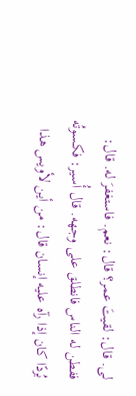لى. قال: لقيتَ عمر؟ قال: نعم. فاستغفرَ له. قال: ففطن له الناس فانطلق على وجهه. قال أُسير: فكسوتُه بُردًا كان إذا رآه عليه إنسان قال: من أين لأويس هذا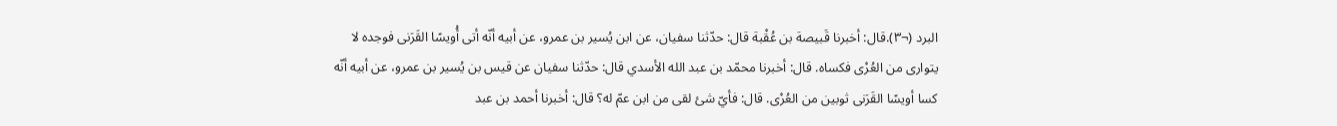البرد (¬٣).قال: أخبرنا قَبيصة بن عُقْبة قال: حدّثنا سفيان، عن ابن يُسير بن عمرو، عن أبيه أنّه أتى أُويسًا القَرَنى فوجده لا يتوارى من العُرْى فكساه. قال: أخبرنا محمّد بن عبد الله الأسدي قال: حدّثنا سفيان عن قيس بن يُسير بن عمرو، عن أبيه أنّه كسا أويسًا القَرَنى ثوبين من العُرْى. قال: فأيّ شئ لقى من ابن عمّ له؟ قال: أخبرنا أحمد بن عبد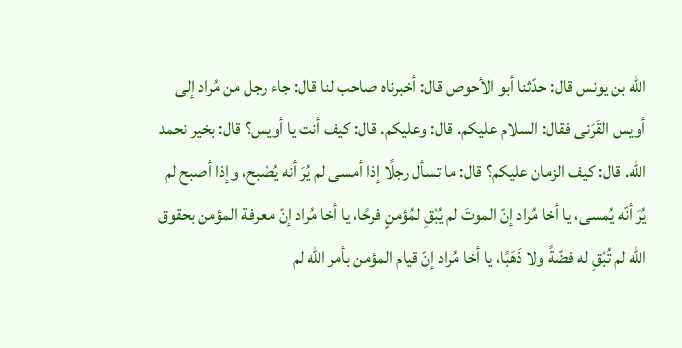الله بن يونس قال: حدّثنا أبو الأحوص قال: أخبرناه صاحب لنا قال: جاء رجل من مُراد إلى أويس القَرَنى فقال: السلام عليكم. قال: وعليكم. قال: كيف أنت يا أويس؟ قال: بخير نحمد الله. قال: كيف الزمان عليكم؟ قال: ما تسأل رجلًا إذا أمسى لم يُرَ أنه يُصْبح، وإذا أصبح لم يُرَ أنّه يُمسى، يا أخا مُراد إنّ الموتَ لم يُبْقِ لمُؤمنٍ فرحًا، يا أخا مُراد إنّ معرفة المؤمن بحقوق الله لم تُبْقِ له فضّةً ولا ذَهَبًا، يا أخا مُراد إنّ قيام المؤمن بأمر الله لم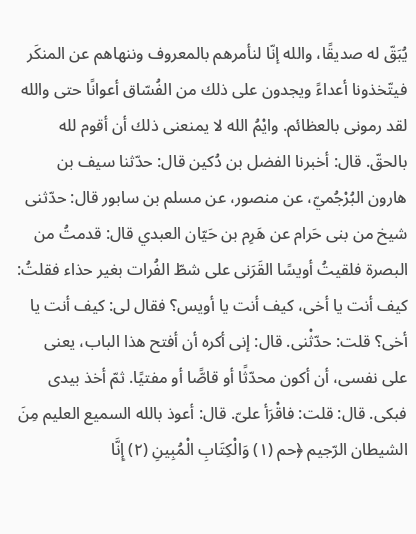يُبَقّ له صديقًا، والله إنّا لنأمرهم بالمعروف وننهاهم عن المنكَر فيتّخذونا أعداءً ويجدون على ذلك من الفُسّاق أعوانًا حتى والله لقد رمونى بالعظائم. وايْمُ الله لا يمنعنى ذلك أن أقوم لله بالحقّ. قال: أخبرنا الفضل بن دُكين قال: حدّثنا سيف بن هارون البُرْجُميّ، عن منصور، عن مسلم بن سابور قال: حدّثنى شيخ من بنى حَرام عن هَرِم بن حَيّان العبدي قال: قدمتُ من البصرة فلقيتُ أويسًا القَرَنى على شطّ الفُرات بغير حذاء فقلتُ: كيف أنت يا أخى، كيف أنت يا أويس؟ فقال لى: كيف أنت يا أخى؟ قلت: حدّثْنى. قال: إنى أكره أن أفتح هذا الباب، يعنى على نفسى، أن أكون محدّثًا أو قاصًّا أو مفتيًا. ثمّ أخذ بيدى فبكى. قال: قلت: فاقْرَأ علىّ. قال: أعوذ بالله السميع العليم مِنَ الشيطان الرّجيم ﴿حم (١) وَالْكِتَابِ الْمُبِينِ (٢) إِنَّا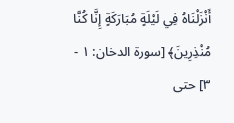أَنْزَلْنَاهُ فِي لَيْلَةٍ مُبَارَكَةٍ إِنَّا كُنَّا مُنْذِرِينَ﴾ [سورة الدخان: ١ - ٣] حتى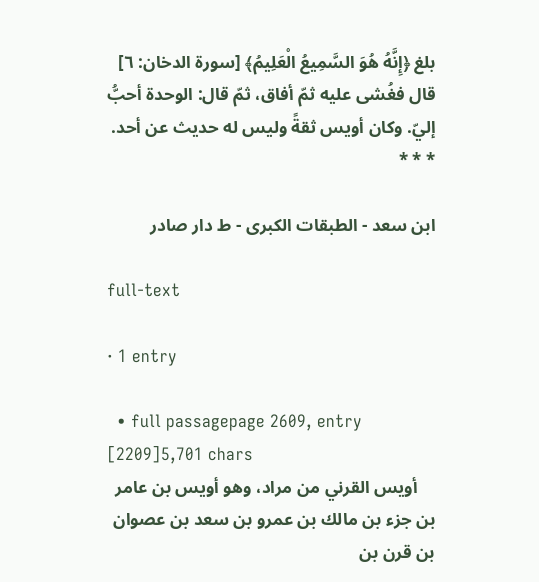بلغ ﴿إِنَّهُ هُوَ السَّمِيعُ الْعَلِيمُ﴾ [سورة الدخان: ٦] قال فغُشى عليه ثمّ أفاق، ثمّ قال: الوحدة أحبُّ إليّ. وكان أويس ثقةً وليس له حديث عن أحد. * * *

ابن سعد - الطبقات الكبرى - ط دار صادر

full-text

· 1 entry

  • full passagepage 2609, entry [2209]5,701 chars
    أويس القرني من مراد، وهو أويس بن عامر بن جزء بن مالك بن عمرو بن سعد بن عصوان بن قرن بن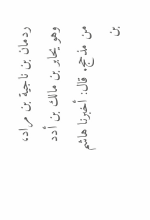ردمان بن ناجية بن مراد، وهو يحابر بن مالك بن أدد من مذحج. قال: أخبرنا هاشم بن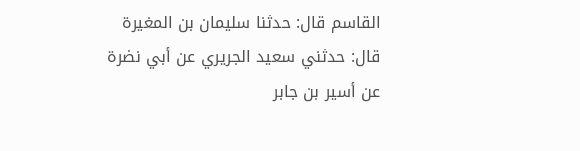القاسم قال: حدثنا سليمان بن المغيرة قال: حدثني سعيد الجريري عن أبي نضرة عن أسير بن جابر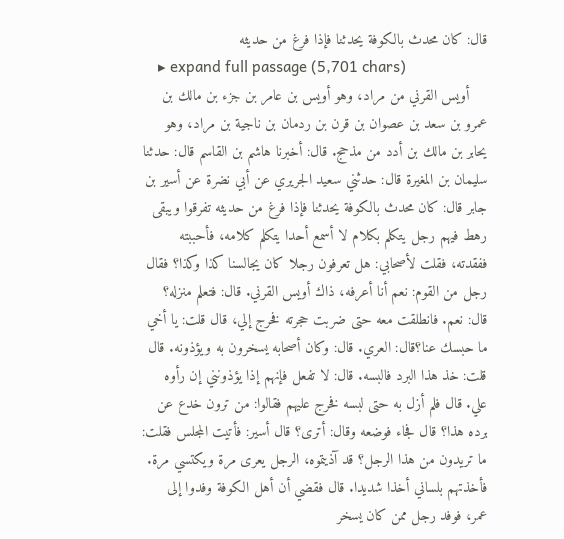قال: كان محدث بالكوفة يحدثنا فإذا فرغ من حديثه
    ▸ expand full passage (5,701 chars)
    أويس القرني من مراد، وهو أويس بن عامر بن جزء بن مالك بن عمرو بن سعد بن عصوان بن قرن بن ردمان بن ناجية بن مراد، وهو يحابر بن مالك بن أدد من مذحج. قال: أخبرنا هاشم بن القاسم قال: حدثنا سليمان بن المغيرة قال: حدثني سعيد الجريري عن أبي نضرة عن أسير بن جابر قال: كان محدث بالكوفة يحدثنا فإذا فرغ من حديثه تفرقوا ويبقى رهط فيهم رجل يتكلم بكلام لا أسمع أحدا يتكلم كلامه، فأحببته ففقدته، فقلت لأصحابي: هل تعرفون رجلا كان يجالسنا كذا وكذا؟ فقال رجل من القوم: نعم أنا أعرفه، ذاك أويس القرني. قال: فتعلم منزله؟ قال: نعم. فانطلقت معه حتى ضربت حجرته فخرج إلي، قال قلت: يا أخي ما حبسك عنا؟قال: العري. قال: وكان أصحابه يسخرون به ويؤذونه. قال قلت: خذ هذا البرد فالبسه. قال: لا تفعل فإنهم إذا يؤذونني إن رأوه علي. قال فلم أزل به حتى لبسه فخرج عليهم فقالوا: من ترون خدع عن برده هذا؟ قال فجاء فوضعه وقال: أترى؟ قال أسير: فأتيت المجلس فقلت: ما تريدون من هذا الرجل؟ قد آذيتموه، الرجل يعرى مرة ويكتسي مرة. فأخذتهم بلساني أخذا شديدا. قال فقضي أن أهل الكوفة وفدوا إلى عمر، فوفد رجل ممن كان يسخر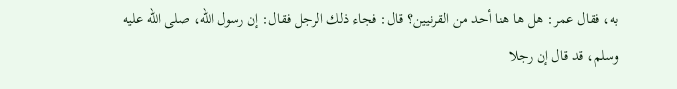به، فقال عمر: هل ها هنا أحد من القرنيين؟ قال: فجاء ذلك الرجل فقال: إن رسول الله، صلى الله عليه وسلم، قد قال إن رجلا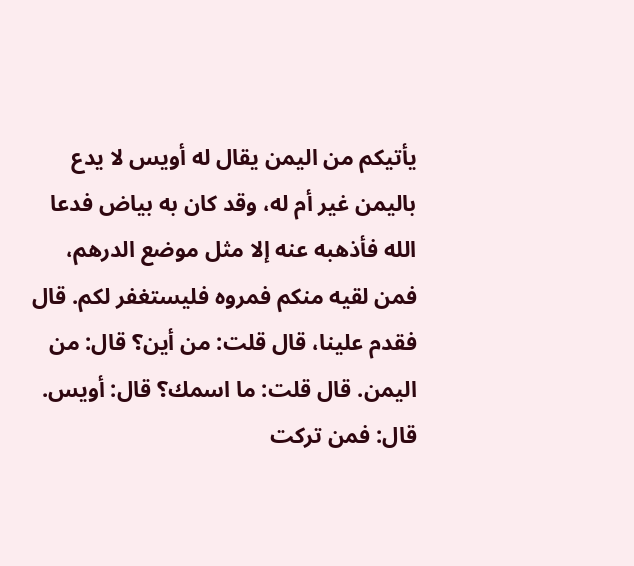يأتيكم من اليمن يقال له أويس لا يدع باليمن غير أم له، وقد كان به بياض فدعا الله فأذهبه عنه إلا مثل موضع الدرهم، فمن لقيه منكم فمروه فليستغفر لكم. قال فقدم علينا، قال قلت: من أين؟ قال: من اليمن. قال قلت: ما اسمك؟ قال: أويس. قال: فمن تركت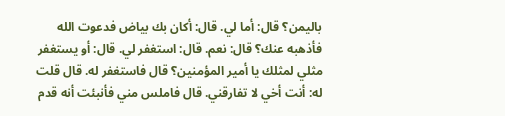باليمن؟ قال: أما لي. قال: أكان بك بياض فدعوت الله فأذهبه عنك؟ قال: نعم. قال: استغفر لي. قال: أو يستغفر مثلي لمثلك يا أمير المؤمنين؟ قال فاستغفر له. قال قلت له: أنت أخي لا تفارقني. قال فاملس مني فأنبئت أنه قدم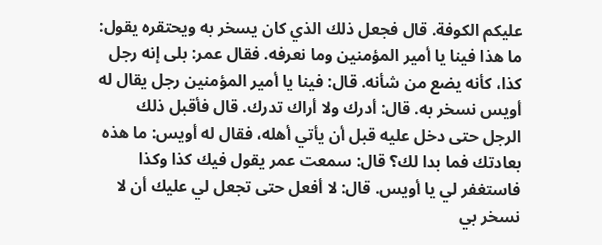عليكم الكوفة. قال فجعل ذلك الذي كان يسخر به ويحتقره يقول: ما هذا فينا يا أمير المؤمنين وما نعرفه. فقال عمر: بلى إنه رجل كذا، كأنه يضع من شأنه. قال: فينا يا أمير المؤمنين رجل يقال له أويس نسخر به. قال: أدرك ولا أراك تدرك. قال فأقبل ذلك الرجل حتى دخل عليه قبل أن يأتي أهله، فقال له أويس: ما هذه بعادتك فما بدا لك؟ قال: سمعت عمر يقول فيك كذا وكذا فاستغفر لي يا أويس. قال: لا أفعل حتى تجعل لي عليك أن لا نسخر بي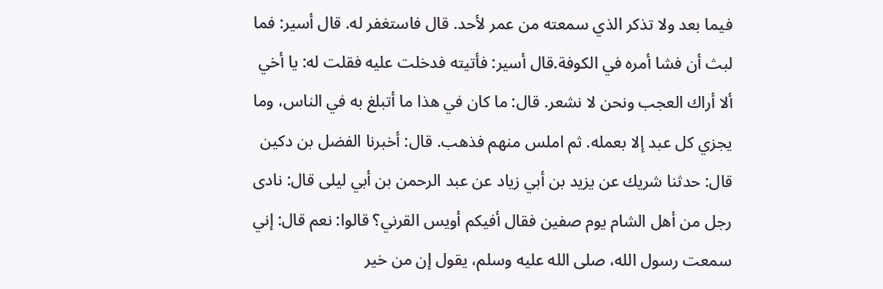فيما بعد ولا تذكر الذي سمعته من عمر لأحد. قال فاستغفر له. قال أسير: فما لبث أن فشا أمره في الكوفة.قال أسير: فأتيته فدخلت عليه فقلت له: يا أخي ألا أراك العجب ونحن لا نشعر. قال: ما كان في هذا ما أتبلغ به في الناس، وما يجزي كل عبد إلا بعمله. ثم املس منهم فذهب. قال: أخبرنا الفضل بن دكين قال: حدثنا شريك عن يزيد بن أبي زياد عن عبد الرحمن بن أبي ليلى قال: نادى رجل من أهل الشام يوم صفين فقال أفيكم أويس القرني؟ قالوا: نعم قال: إني سمعت رسول الله، صلى الله عليه وسلم، يقول إن من خير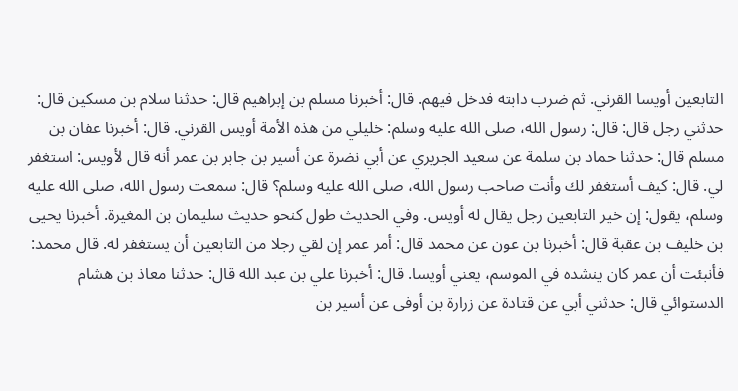التابعين أويسا القرني. ثم ضرب دابته فدخل فيهم. قال: أخبرنا مسلم بن إبراهيم قال: حدثنا سلام بن مسكين قال: حدثني رجل قال: قال: رسول الله، صلى الله عليه وسلم: خليلي من هذه الأمة أويس القرني. قال: أخبرنا عفان بن مسلم قال: حدثنا حماد بن سلمة عن سعيد الجريري عن أبي نضرة عن أسير بن جابر بن عمر أنه قال لأويس: استغفر لي. قال: كيف أستغفر لك وأنت صاحب رسول الله، صلى الله عليه وسلم؟ قال: سمعت رسول الله، صلى الله عليه وسلم، يقول: إن خير التابعين رجل يقال له أويس. وفي الحديث طول كنحو حديث سليمان بن المغيرة. أخبرنا يحيى بن خليف بن عقبة قال: أخبرنا بن عون عن محمد قال: أمر عمر إن لقي رجلا من التابعين أن يستغفر له. قال محمد: فأنبئت أن عمر كان ينشده في الموسم، يعني أويسا. قال: أخبرنا علي بن عبد الله قال: حدثنا معاذ بن هشام الدستوائي قال: حدثني أبي عن قتادة عن زرارة بن أوفى عن أسير بن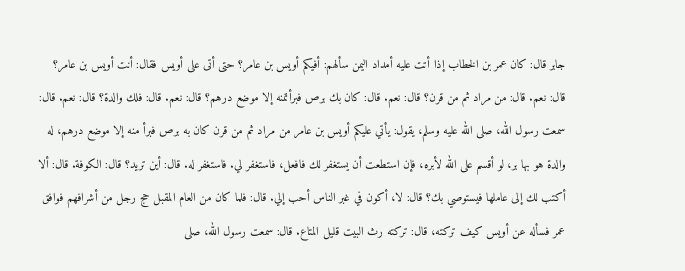جابر قال: كان عمر بن الخطاب إذا أتت عليه أمداد اليمن سألهم: أفيكم أويس بن عامر؟ حتى أتى على أويس فقال: أنت أويس بن عامر؟ قال: نعم. قال: من مراد ثم من قرن؟ قال: نعم. قال: كان بك برص فبرأتمنه إلا موضع درهم؟ قال: نعم. قال: فلك والدة؟ قال: نعم. قال: سمعت رسول الله، صلى الله عليه وسلم، يقول: يأتي عليكم أويس بن عامر من مراد ثم من قرن كان به برص فبرأ منه إلا موضع درهم، له والدة هو بها بر، لو أقسم على الله لأبره، فإن استطعت أن يستغفر لك فافعل، فاستغفر لي. فاستغفر له. قال: أين تريد؟ قال: الكوفة. قال: ألا أكتب لك إلى عاملها فيستوصي بك؟ قال: لا، أكون في غبر الناس أحب إلي. قال: فلما كان من العام المقبل حج رجل من أشرافهم فوافق عمر فسأله عن أويس كيف تركته، قال: تركته رث البيت قليل المتاع. قال: سمعت رسول الله، صلى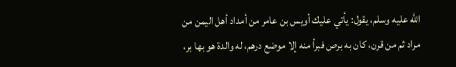الله عليه وسلم، يقول: يأتي عليك أويس بن عامر من أمداد أهل اليمن من مراد ثم من قرن، كان به برص فبرأ منه إلا موضع درهم، له والدة هو بها بر،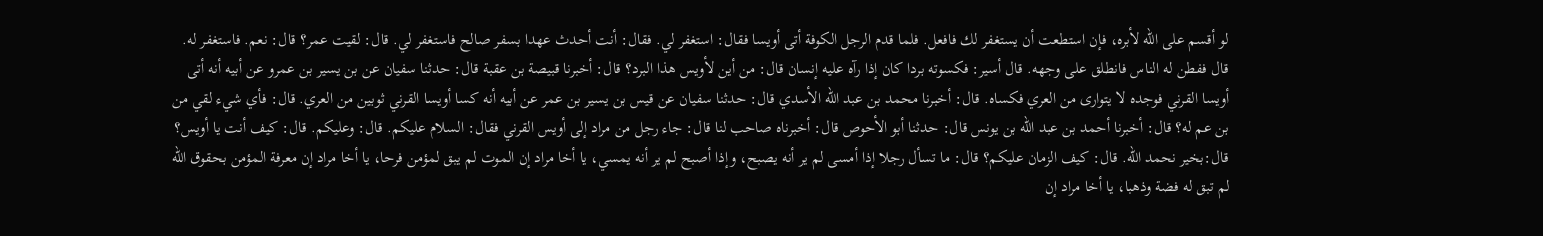لو أقسم على الله لأبره، فإن استطعت أن يستغفر لك فافعل. فلما قدم الرجل الكوفة أتى أويسا فقال: استغفر لي. فقال: أنت أحدث عهدا بسفر صالح فاستغفر لي. قال: لقيت عمر؟ قال: نعم. فاستغفر له. قال ففطن له الناس فانطلق على وجهه. قال أسير: فكسوته بردا كان إذا رآه عليه إنسان قال: من أين لأويس هذا البرد؟ قال: أخبرنا قبيصة بن عقبة قال: حدثنا سفيان عن بن يسير بن عمرو عن أبيه أنه أتى أويسا القرني فوجده لا يتوارى من العري فكساه. قال: أخبرنا محمد بن عبد الله الأسدي قال: حدثنا سفيان عن قيس بن يسير بن عمر عن أبيه أنه كسا أويسا القرني ثوبين من العري. قال: فأي شيء لقي من بن عم له؟ قال: أخبرنا أحمد بن عبد الله بن يونس قال: حدثنا أبو الأحوص قال: أخبرناه صاحب لنا قال: جاء رجل من مراد إلى أويس القرني فقال: السلام عليكم. قال: وعليكم. قال: كيف أنت يا أويس؟ قال:بخير نحمد الله. قال: كيف الزمان عليكم؟ قال: ما تسأل رجلا إذا أمسى لم ير أنه يصبح، وإذا أصبح لم ير أنه يمسي، يا أخا مراد إن الموت لم يبق لمؤمن فرحا، يا أخا مراد إن معرفة المؤمن بحقوق الله لم تبق له فضة وذهبا، يا أخا مراد إن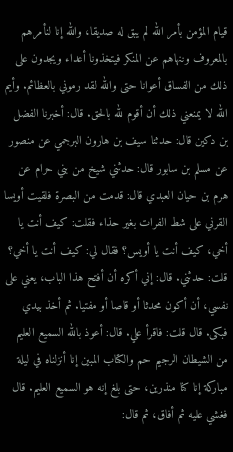قيام المؤمن بأمر الله لم يبق له صديقا، والله إنا لنأمرهم بالمعروف وننهاهم عن المنكر فيتخذونا أعداء ويجدون على ذلك من الفساق أعوانا حتى والله لقد رموني بالعظائم. وأيم الله لا يمنعني ذلك أن أقوم لله بالحق. قال: أخبرنا الفضل بن دكين قال: حدثنا سيف بن هارون البرجمي عن منصور عن مسلم بن سابور قال: حدثني شيخ من بني حرام عن هرم بن حيان العبدي قال: قدمت من البصرة فلقيت أويسا القرني على شط الفرات بغير حذاء فقلت: كيف أنت يا أخي، كيف أنت يا أويس؟ فقال لي: كيف أنت يا أخي؟ قلت: حدثني. قال: إني أكره أن أفتح هذا الباب، يعني على نفسي، أن أكون محدثا أو قاصا أو مفتيا. ثم أخذ بيدي فبكى. قال قلت: فاقرأ علي. قال: أعوذ بالله السميع العليم من الشيطان الرجيم حم والكتاب المبين إنا أنزلناه في ليلة مباركة إنا كنا منذرين، حتى بلغ إنه هو السميع العليم. قال فغشي عليه ثم أفاق، ثم قال: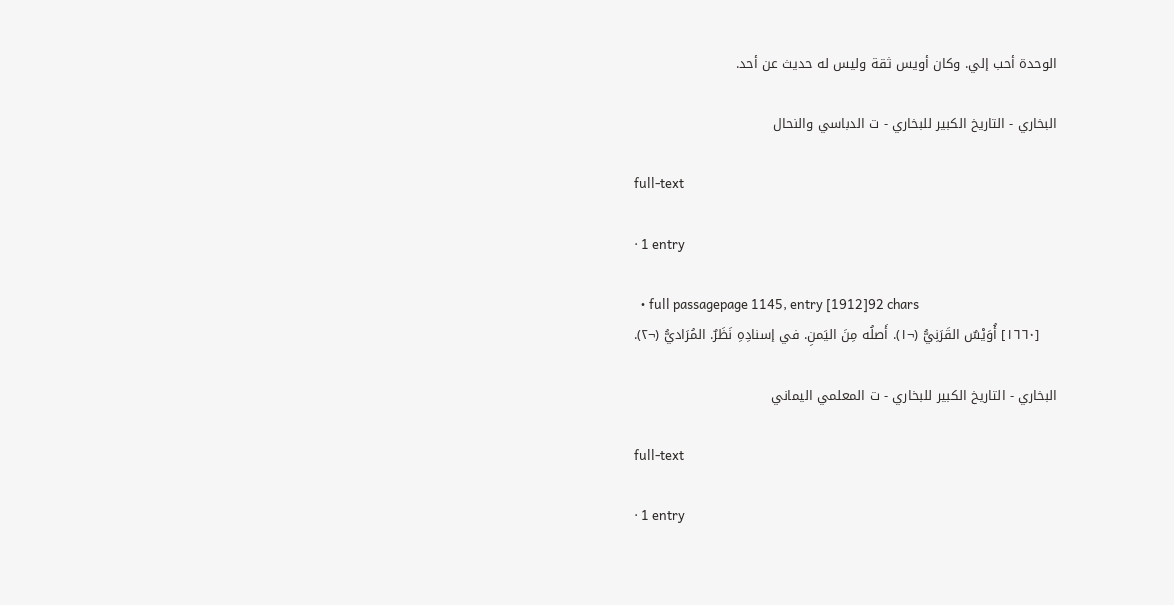الوحدة أحب إلي. وكان أويس ثقة وليس له حديث عن أحد.

البخاري - التاريخ الكبير للبخاري - ت الدباسي والنحال

full-text

· 1 entry

  • full passagepage 1145, entry [1912]92 chars
    [١٦٦٠] أُوَيْسٌ القَرَنِيُّ (¬١). أَصلُه مِنَ اليَمنِ. في إسنادِهِ نَظَرٌ. المُرَاديُّ (¬٢).

البخاري - التاريخ الكبير للبخاري - ت المعلمي اليماني

full-text

· 1 entry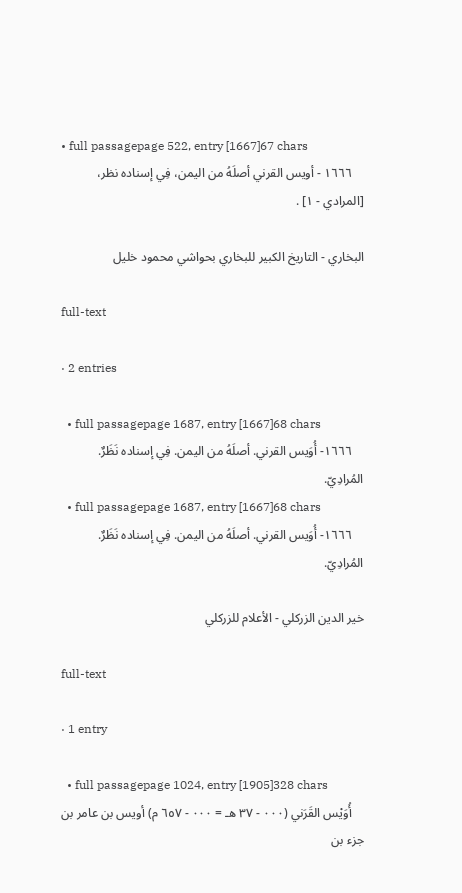• full passagepage 522, entry [1667]67 chars
    ١٦٦٦ - أويس القرني أصلَهُ من اليمن، فِي إسناده نظر، [المرادي - ١] .

البخاري - التاريخ الكبير للبخاري بحواشي محمود خليل

full-text

· 2 entries

  • full passagepage 1687, entry [1667]68 chars
    ١٦٦٦- أُوَيس القرني. أصلَهُ من اليمن. فِي إسناده نَظَرٌ. المُرادِيّ.
  • full passagepage 1687, entry [1667]68 chars
    ١٦٦٦- أُوَيس القرني. أصلَهُ من اليمن. فِي إسناده نَظَرٌ. المُرادِيّ.

خير الدين الزركلي - الأعلام للزركلي

full-text

· 1 entry

  • full passagepage 1024, entry [1905]328 chars
    أُوَيْس القَرَني (٠٠٠ - ٣٧ هـ = ٠٠٠ - ٦٥٧ م) أويس بن عامر بن جزء بن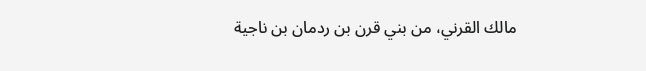مالك القرني، من بني قرن بن ردمان بن ناجية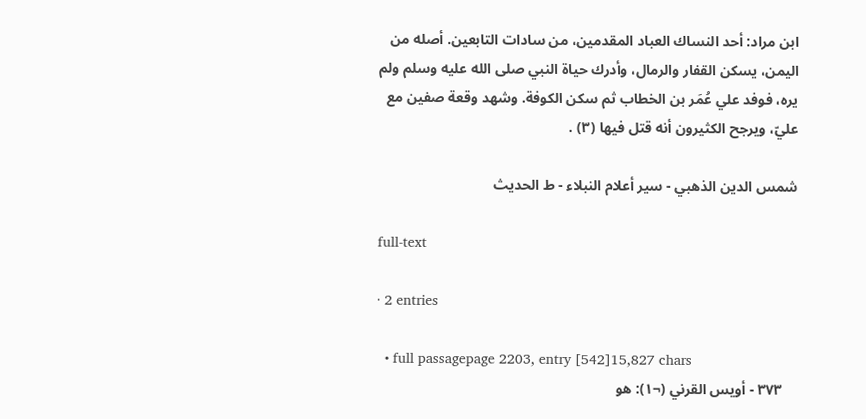ابن مراد: أحد النساك العباد المقدمين، من سادات التابعين. أصله من اليمن، يسكن القفار والرمال، وأدرك حياة النبي صلى الله عليه وسلم ولم يره، فوفد علي عُمَر بن الخطاب ثم سكن الكوفة. وشهد وقعة صفين مع عليّ، ويرجح الكثيرون أنه قتل فيها (٣) .

شمس الدين الذهبي - سير أعلام النبلاء - ط الحديث

full-text

· 2 entries

  • full passagepage 2203, entry [542]15,827 chars
    ٣٧٣ - أويس القرني (¬١): هو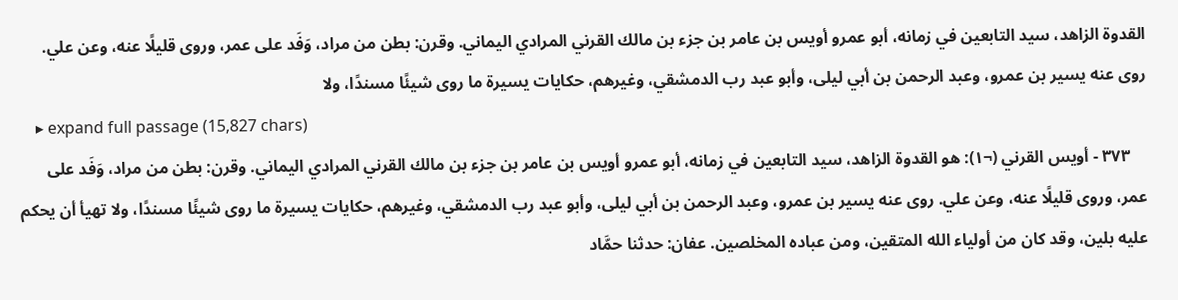القدوة الزاهد، سيد التابعين في زمانه، أبو عمرو أويس بن عامر بن جزء بن مالك القرني المرادي اليماني. وقرن: بطن من مراد، وَفَد على عمر، وروى قليلًا عنه، وعن علي. روى عنه يسير بن عمرو، وعبد الرحمن بن أبي ليلى، وأبو عبد رب الدمشقي، وغيرهم، حكايات يسيرة ما روى شيئًا مسندًا، ولا
    ▸ expand full passage (15,827 chars)
    ٣٧٣ - أويس القرني (¬١): هو القدوة الزاهد، سيد التابعين في زمانه، أبو عمرو أويس بن عامر بن جزء بن مالك القرني المرادي اليماني. وقرن: بطن من مراد، وَفَد على عمر، وروى قليلًا عنه، وعن علي. روى عنه يسير بن عمرو، وعبد الرحمن بن أبي ليلى، وأبو عبد رب الدمشقي، وغيرهم، حكايات يسيرة ما روى شيئًا مسندًا، ولا تهيأ أن يحكم عليه بلين، وقد كان من أولياء الله المتقين، ومن عباده المخلصين. عفان: حدثنا حمَّاد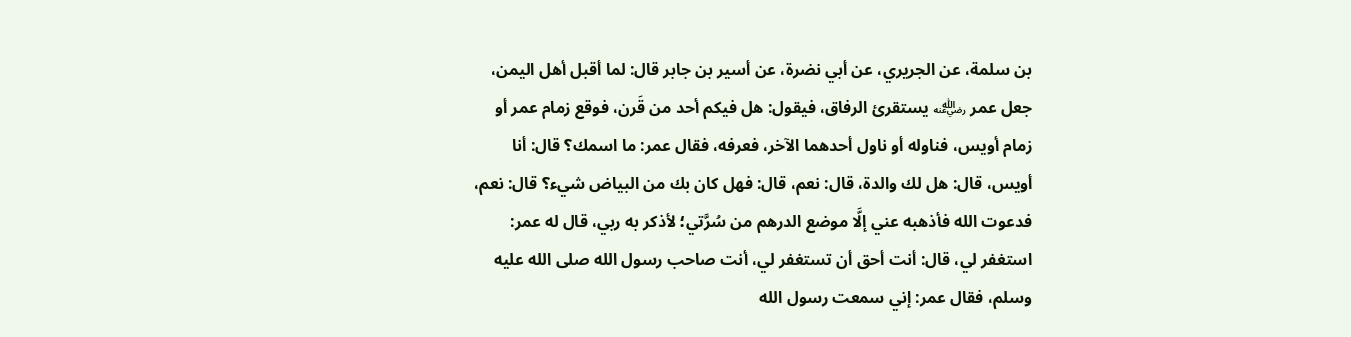بن سلمة، عن الجريري، عن أبي نضرة، عن أسير بن جابر قال: لما أقبل أهل اليمن، جعل عمر ﵁ يستقرئ الرفاق، فيقول: هل فيكم أحد من قَرن، فوقع زمام عمر أو زمام أويس، فناوله أو ناول أحدهما الآخر، فعرفه، فقال عمر: ما اسمك؟ قال: أنا أويس، قال: هل لك والدة، قال: نعم، قال: فهل كان بك من البياض شيء؟ قال: نعم، فدعوت الله فأذهبه عني إلَّا موضع الدرهم من سُرَّتي؛ لأذكر به ربي، قال له عمر: استغفر لي، قال: أنت أحق أن تستغفر لي، أنت صاحب رسول الله صلى الله عليه وسلم، فقال عمر: إني سمعت رسول الله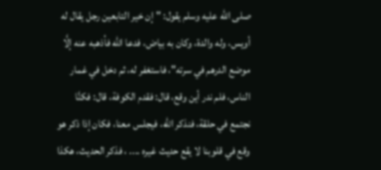صلى الله عليه وسلم يقول: "إن خير التابعين رجل يقال له أويس، وله والدة، وكان به بياض، فدعا الله فأذهبه عنه إلَّا موضع الدرهم في سرته"، فاستغفر له، ثم دخل في غمار الناس، فلم ندر أين وقع، قال: فقدم الكوفة، قال: فكنَّا نجتمع في حلقة، فنذكر الله، فيجلس معنا، فكان إذا ذكر هو وقع في قلوبنا لا يقع حديث غيره .... ، فذكر الحديث، هكذا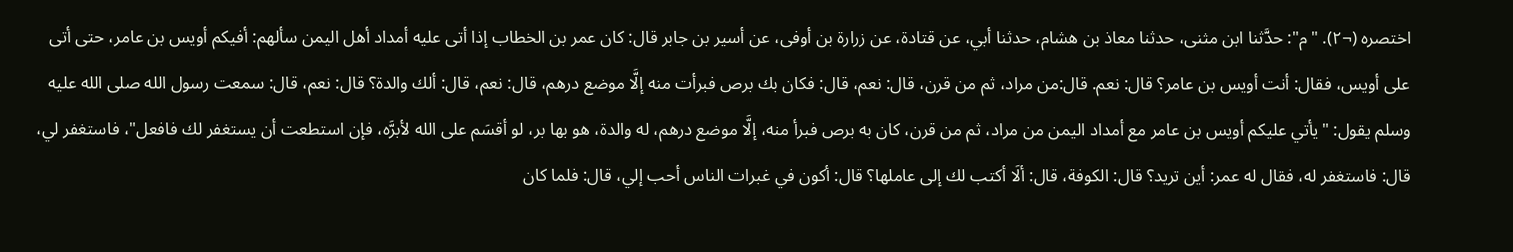اختصره (¬٢). "م": حدَّثنا ابن مثنى، حدثنا معاذ بن هشام، حدثنا أبي، عن قتادة، عن زرارة بن أوفى، عن أسير بن جابر قال: كان عمر بن الخطاب إذا أتى عليه أمداد أهل اليمن سألهم: أفيكم أويس بن عامر، حتى أتى على أويس، فقال: أنت أويس بن عامر؟ قال: نعم. قال:من مراد، ثم من قرن، قال: نعم، قال: فكان بك برص فبرأت منه إلَّا موضع درهم، قال: نعم، قال: ألك والدة؟ قال: نعم، قال: سمعت رسول الله صلى الله عليه وسلم يقول: "يأتي عليكم أويس بن عامر مع أمداد اليمن من مراد، ثم من قرن، كان به برص فبرأ منه، إلَّا موضع درهم، له والدة، هو بها بر، لو أقسَم على الله لأبرَّه، فإن استطعت أن يستغفر لك فافعل"، فاستغفر لي، قال: فاستغفر له، فقال له عمر: أين تريد؟ قال: الكوفة، قال: ألَا أكتب لك إلى عاملها؟ قال: أكون في غبرات الناس أحب إلي، قال: فلما كان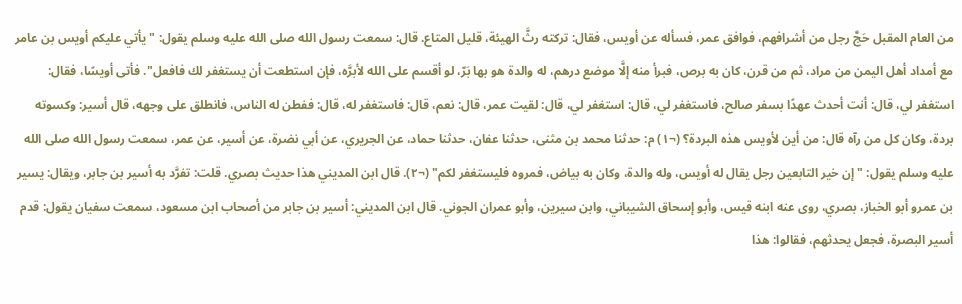من العام المقبل حَجَّ رجل من أشرافهم، فوافق عمر، فسأله عن أويس، فقال: تركته رثَّ الهيئة، قليل المتاع. قال: سمعت رسول الله صلى الله عليه وسلم يقول: "يأتي عليكم أويس بن عامر مع أمداد أهل اليمن من مراد، ثم من قرن، كان به برص، فبرأ منه إلَّا موضع درهم، له والدة هو بها بَرّ، لو أقسم على الله لأبرَّه، فإن استطعت أن يستغفر لك فافعل". فأتى أويسًا، فقال: استغفر لي، قال: أنت أحدث عهدًا بسفر صالح، فاستغفر لي، قال: استغفر لي، قال: لقيت عمر، قال: نعم، قال: فاستغفر له، قال: ففطن له الناس، فانطلق على وجهه، قال أسير: وكسوته بردة، وكان كل من رآه قال: من أين لأويس هذه البردة؟ (¬١) م: حدثنا محمد بن مثنى، حدثنا عفان، حدثنا حماد، عن الجريري، عن أبي نضرة، عن أسير، عن عمر، سمعت رسول الله صلى الله عليه وسلم يقول: "إن خير التابعين رجل يقال له أويس، وله والدة، وكان به بياض، فمروه فليستغفر لكم" (¬٢). قال ابن المديني هذا حديث بصري. قلت: تفرَّد به أسير بن جابر، ويقال: يسير بن عمرو أبو الخباز، بصري، روى عنه ابنه قيس، وأبو إسحاق الشيباني، وابن سيرين، وأبو عمران الجوني. قال ابن المديني: أسير بن جابر من أصحاب ابن مسعود، سمعت سفيان يقول: قدم أسير البصرة، فجعل يحدثهم، فقالوا: هذا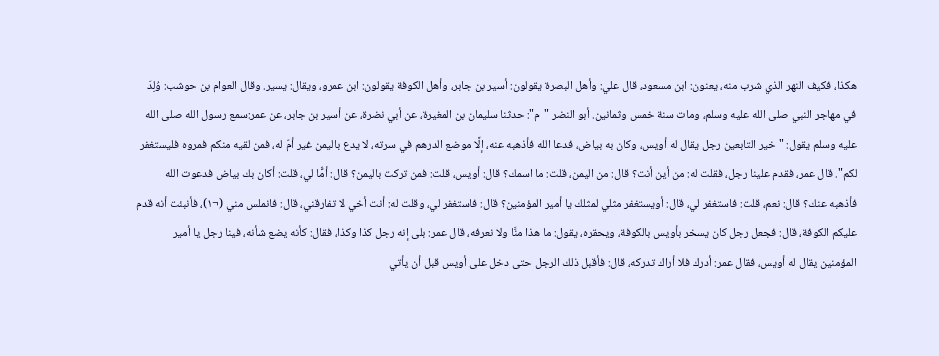هكذا، فكيف النهر الذي شرب منه، يعنون: ابن مسعود، قال علي: وأهل البصرة يقولون: أسير بن جابر، وأهل الكوفة يقولون: ابن عمرو، ويقال: يسير. وقال العوام بن حوشب: وُلِدَ في مهاجر النبي صلى الله عليه وسلم، ومات سنة خمس وثمانين. أبو النضر "م": حدثنا سليمان بن المغيرة، عن أبي نضرة، عن أسير بن جابر، عن عمر:سمع رسول الله صلى الله عليه وسلم يقول: "خير التابعين رجل يقال له أويس، وكان به بياض، فدعا الله فأذهبه عنه، إلَّا موضع الدرهم في سرته، لا يدع باليمن غير أمّ له، فمن لقيه منكم فمروه فليستغفر لكم". قال عمر، فقدم علينا رجل، فقلت له: من أين أنت؟ قال: من اليمن، قلت: ما اسمك؟ قال: أويس، قلت: فمن تركت باليمن؟ قال: أمًّا لي، قلت: أكان بك بياض فدعوت الله فأذهبه عنك؟ قال: نعم، قلت: فاستغفر لي، قال: أويستغفر مثلي لمثلك يا أمير المؤمنين؟ قال: فاستغفر لي، وقلت له: أنت أخي لا تفارقني، قال: فانملس مني (¬١)، فأنبئت أنه قدم عليكم الكوفة، قال: فجعل رجل كان يسخر بأويس بالكوفة، ويحقره، يقول: ما هذا منَّا ولا نعرفه، قال عمر: بلى إنه رجل كذا وكذا، فقال: كأنه يضع شأنه، فينا رجل يا أمير المؤمنين يقال له أويس، فقال عمر: أدرك فلا أراك تدركه، قال: فأقبل ذلك الرجل حتى دخل على أويس قبل أن يأتي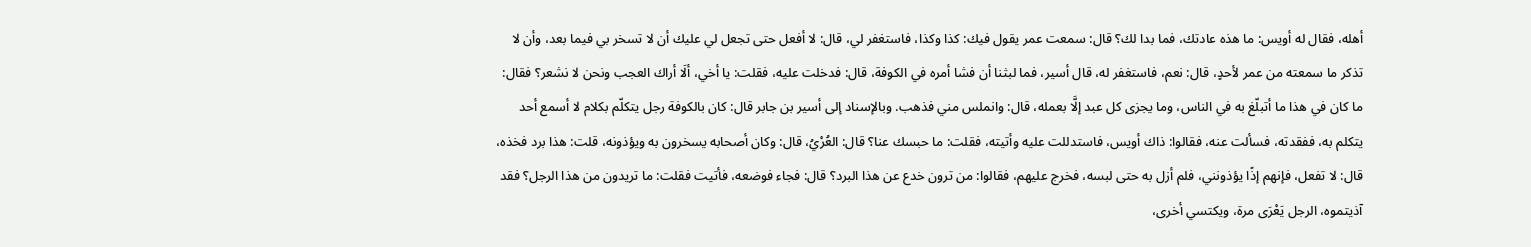أهله، فقال له أويس: ما هذه عادتك، فما بدا لك؟ قال: سمعت عمر يقول فيك: كذا وكذا، فاستغفر لي، قال: لا أفعل حتى تجعل لي عليك أن لا تسخر بي فيما بعد، وأن لا تذكر ما سمعته من عمر لأحدٍ، قال: نعم، فاستغفر له، قال أسير، فما لبثنا أن فشا أمره في الكوفة، قال: فدخلت عليه، فقلت: يا أخي، ألَا أراك العجب ونحن لا نشعر؟ فقال: ما كان في هذا ما أتبلّغ به في الناس، وما يجزى كل عبد إلَّا بعمله، قال: وانملس مني فذهب. وبالإسناد إلى أسير بن جابر قال: كان بالكوفة رجل يتكلّم بكلام لا أسمع أحد يتكلم به، ففقدته، فسألت عنه، فقالوا: ذاك أويس، فاستدللت عليه وأتيته، فقلت: ما حبسك عنا؟ قال: العُرْيُ، قال: وكان أصحابه يسخرون به ويؤذونه، قلت: هذا برد فخذه، قال: لا تفعل، فإنهم إذًا يؤذونني، فلم أزل به حتى لبسه، فخرج عليهم، فقالوا: من ترون خدع عن هذا البرد؟ قال: فجاء فوضعه، فأتيت فقلت: ما تريدون من هذا الرجل؟ فقد آذيتموه، الرجل يَعْرَى مرة، ويكتسي أخرى،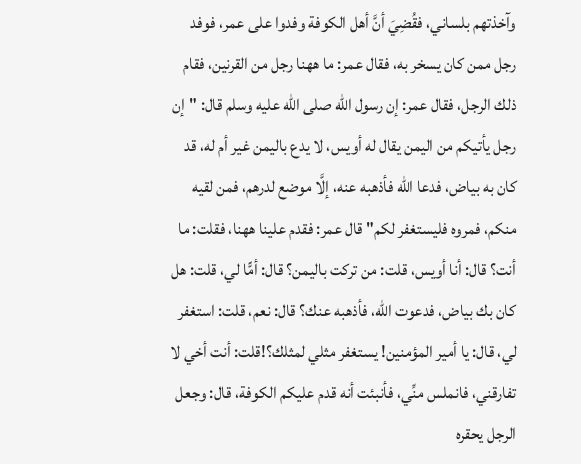وآخذتهم بلساني، فقُضِيَ أنَّ أهل الكوفة وفدوا على عمر، فوفد رجل ممن كان يسخر به، فقال عمر: ما ههنا رجل من القرنين، فقام ذلك الرجل، فقال عمر: إن رسول الله صلى الله عليه وسلم قال: "إن رجل يأتيكم من اليمن يقال له أويس، لا يدع باليمن غير أم له، قد كان به بياض، فدعا الله فأذهبه عنه، إلَّا موضع لدرهم، فمن لقيه منكم، فمروه فليستغفر لكم" قال عمر: فقدم علينا ههنا، فقلت: ما أنت؟ قال: أنا أويس، قلت: من تركت باليمن؟ قال: أمًّا لي، قلت: هل كان بك بياض، فدعوت الله، فأذهبه عنك؟ قال: نعم، قلت: استغفر لي، قال: يا أمير المؤمنين! يستغفر مثلي لمثلك؟!قلت: أنت أخي لا تفارقني، فانملس منِّي، فأنبئت أنه قدم عليكم الكوفة، قال: وجعل الرجل يحقره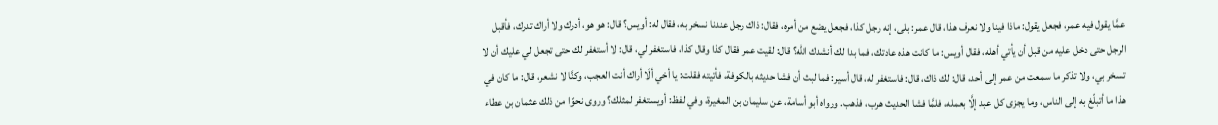عمَّا يقول فيه عمر، فجعل يقول: ماذا فينا ولا نعرف هذا، قال عمر: بلى، إنه رجل كذا، فجعل يضع من أمره، فقال: ذاك رجل عندنا نسخر به، فقال له: أويس؟ قال: هو هو، أدرك ولا أراك تدرك، فأقبل الرجل حتى دخل عليه من قبل أن يأتي أهله، فقال أويس: ما كانت هذه عادتك، فما بدا لك أنشدك الله؟ قال: لقيت عمر فقال كذا وقال كذا، فاستغفر لي، قال: لا أستغفر لك حتى تجعل لي عليك أن لا تسخر بي، ولا تذكر ما سمعت من عمر إلى أحد، قال: لك ذاك، قال: فاستغفر له، قال أسير: فما لبث أن فشا حديثه بالكوفة، فأتيته فقلت: يا أخي ألَا أراك أنت العجب، وكنَّا لا نشعر، قال: ما كان في هذا ما أتبلّغ به إلى الناس، وما يجزى كل عبد إلَّا بعمله، فلمَّا فشا الحديث هرب، فذهب. ورواه أبو أسامة، عن سليمان بن المغيرة، وفي لفظ: أويستغفر لمثلك؟ وروى نحوًا من ذلك عثمان بن عطاء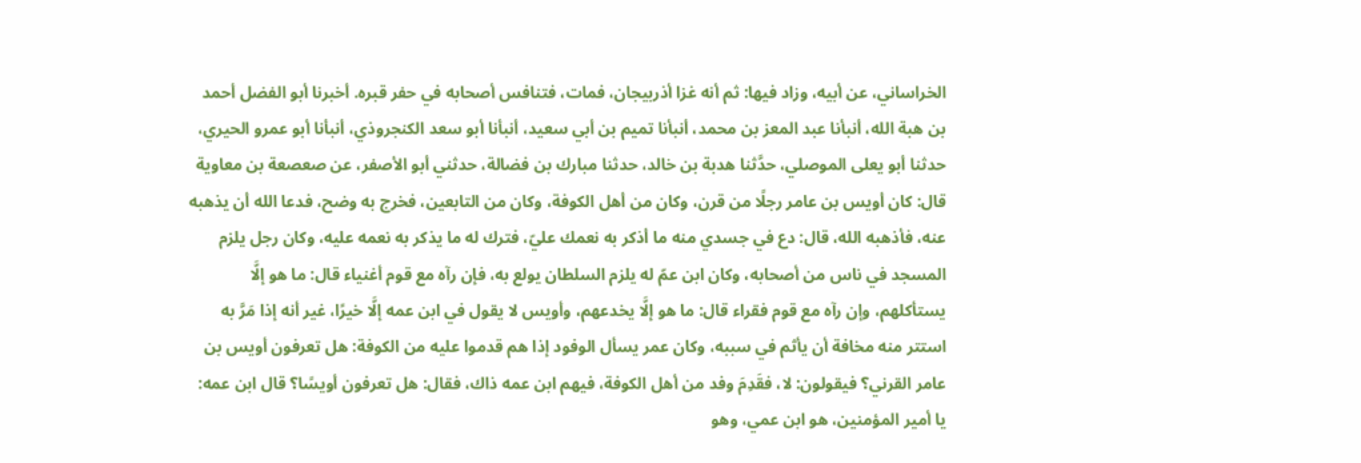الخراساني، عن أبيه، وزاد فيها: ثم أنه غزا أذربيجان، فمات، فتنافس أصحابه في حفر قبره. أخبرنا أبو الفضل أحمد بن هبة الله، أنبأنا عبد المعز بن محمد، أنبأنا تميم بن أبي سعيد، أنبأنا أبو سعد الكنجروذي، أنبأنا أبو عمرو الحيري، حدثنا أبو يعلى الموصلي، حدَّثنا هدبة بن خالد، حدثنا مبارك بن فضالة، حدثني أبو الأصفر، عن صعصعة بن معاوية قال: كان أويس بن عامر رجلًا من قرن، وكان من أهل الكوفة، وكان من التابعين، فخرج به وضح، فدعا الله أن يذهبه عنه، فأذهبه الله، قال: دع في جسدي منه ما أذكر به نعمك عليّ، فترك له ما يذكر به نعمه عليه، وكان رجل يلزم المسجد في ناس من أصحابه، وكان ابن عمّ له يلزم السلطان يولع به، فإن رآه مع قوم أغنياء قال: ما هو إلَّا يستأكلهم، وإن رآه مع قوم فقراء قال: ما هو إلَّا يخدعهم، وأويس لا يقول في ابن عمه إلَّا خيرًا، غير أنه إذا مَرَّ به استتر منه مخافة أن يأثم في سببه، وكان عمر يسأل الوفود إذا هم قدموا عليه من الكوفة: هل تعرفون أويس بن عامر القرني؟ فيقولون: لا، فقَدِمَ وفد من أهل الكوفة، فيهم ابن عمه ذاك، فقال: هل تعرفون أويسًا؟ قال ابن عمه: يا أمير المؤمنين، هو ابن عمي، وهو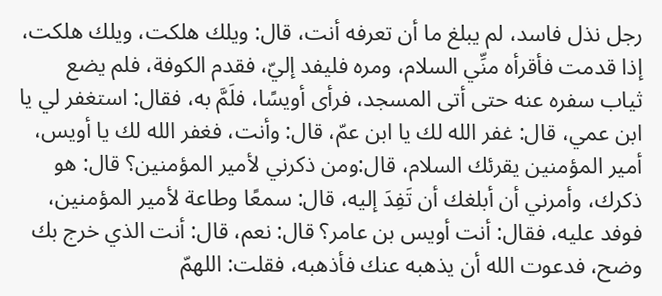رجل نذل فاسد، لم يبلغ ما أن تعرفه أنت، قال: ويلك هلكت، ويلك هلكت، إذا قدمت فأقرأه منِّي السلام، ومره فليفد إليّ، فقدم الكوفة، فلم يضع ثياب سفره عنه حتى أتى المسجد، فرأى أويسًا، فلَمَّ به، فقال: استغفر لي يا ابن عمي، قال: غفر الله لك يا ابن عمّ، قال: وأنت، فغفر الله لك يا أويس، أمير المؤمنين يقرئك السلام، قال:ومن ذكرني لأمير المؤمنين؟ قال: هو ذكرك، وأمرني أن أبلغك أن تَفِدَ إليه، قال: سمعًا وطاعة لأمير المؤمنين، فوفد عليه، فقال: أنت أويس بن عامر؟ قال: نعم، قال: أنت الذي خرج بك وضح، فدعوت الله أن يذهبه عنك فأذهبه، فقلت: اللهمّ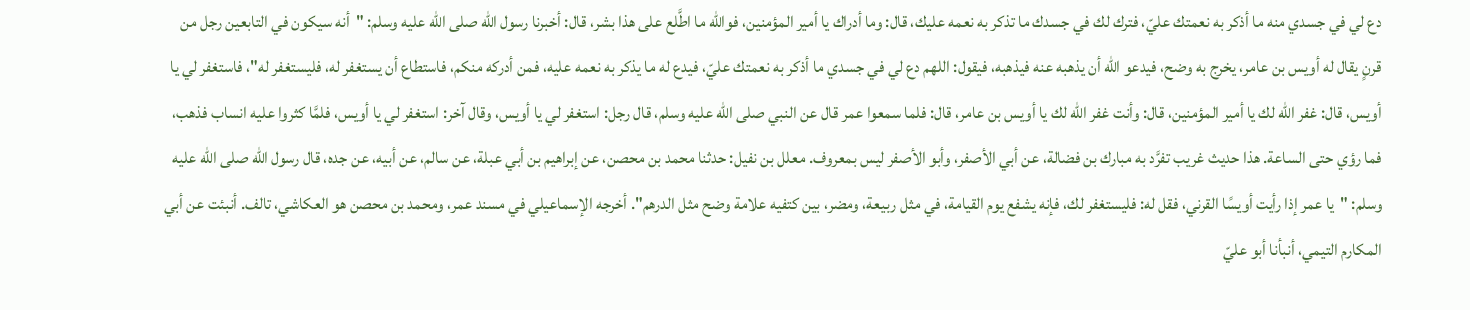دع لي في جسدي منه ما أذكر به نعمتك عليّ، فترك لك في جسدك ما تذكر به نعمه عليك، قال: وما أدراك يا أمير المؤمنين، فوالله ما اطَّلع على هذا بشر، قال: أخبرنا رسول الله صلى الله عليه وسلم: "أنه سيكون في التابعين رجل من قرنٍ يقال له أويس بن عامر، يخرج به وضح، فيدعو الله أن يذهبه عنه فيذهبه، فيقول: اللهم دع لي في جسدي ما أذكر به نعمتك عليّ، فيدع له ما يذكر به نعمه عليه، فمن أدركه منكم، فاستطاع أن يستغفر له، فليستغفر له"، فاستغفر لي يا أويس، قال: غفر الله لك يا أمير المؤمنين، قال: وأنت غفر الله لك يا أويس بن عامر، قال: فلما سمعوا عمر قال عن النبي صلى الله عليه وسلم، قال رجل: استغفر لي يا أويس، وقال آخر: استغفر لي يا أويس، فلمَّا كثروا عليه انساب فذهب، فما رؤي حتى الساعة. هذا حديث غريب تفرَّد به مبارك بن فضالة، عن أبي الأصفر، وأبو الأصفر ليس بمعروف. معلل بن نفيل: حدثنا محمد بن محصن، عن إبراهيم بن أبي عبلة، عن سالم، عن أبيه، عن جده، قال رسول الله صلى الله عليه وسلم: "يا عمر إذا رأيت أويسًا القرني، فقل له: فليستغفر لك، فإنه يشفع يوم القيامة، في مثل ربيعة، ومضر، بين كتفيه علامة وضح مثل الدرهم". أخرجه الإسماعيلي في مسند عمر، ومحمد بن محصن هو العكاشي، تالف. أنبئت عن أبي المكارم التيمي، أنبأنا أبو عليّ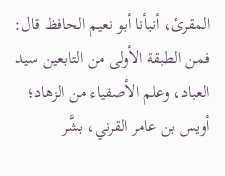المقرئ، أنبأنا أبو نعيم الحافظ قال: فمن الطبقة الأولى من التابعين سيد العباد، وعلم الأصفياء من الزهاد؛ أويس بن عامر القرني، بشَّر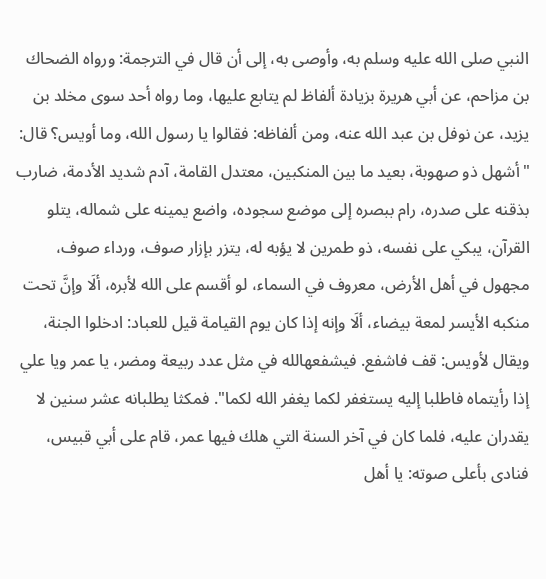النبي صلى الله عليه وسلم به، وأوصى به، إلى أن قال في الترجمة: ورواه الضحاك بن مزاحم، عن أبي هريرة بزيادة ألفاظ لم يتابع عليها، وما رواه أحد سوى مخلد بن يزيد، عن نوفل بن عبد الله عنه، ومن ألفاظه: فقالوا يا رسول الله، وما أويس؟ قال: "أشهل ذو صهوبة، بعيد ما بين المنكبين، معتدل القامة، آدم شديد الأدمة، ضارب بذقنه على صدره، رام ببصره إلى موضع سجوده، واضع يمينه على شماله، يتلو القرآن، يبكي على نفسه، ذو طمرين لا يؤبه له، يتزر بإزار صوف، ورداء صوف، مجهول في أهل الأرض، معروف في السماء، لو أقسم على الله لأبره، ألَا وإنَّ تحت منكبه الأيسر لمعة بيضاء، ألَا وإنه إذا كان يوم القيامة قيل للعباد: ادخلوا الجنة، ويقال لأويس: قف فاشفع. فيشفعهالله في مثل عدد ربيعة ومضر، يا عمر ويا علي إذا رأيتماه فاطلبا إليه يستغفر لكما يغفر الله لكما". فمكثا يطلبانه عشر سنين لا يقدران عليه، فلما كان في آخر السنة التي هلك فيها عمر، قام على أبي قبيس، فنادى بأعلى صوته: يا أهل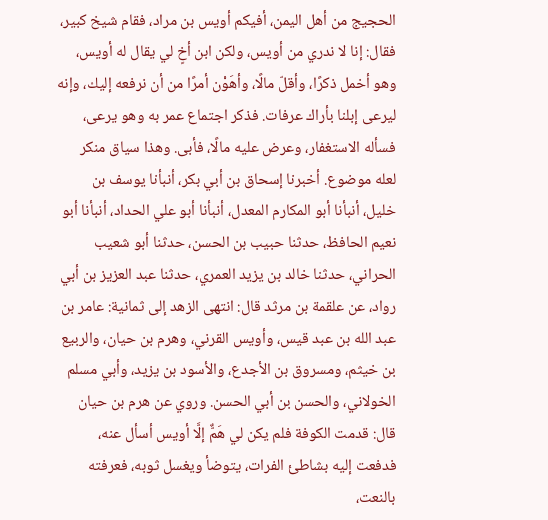الحجيج من أهل اليمن، أفيكم أويس بن مراد، فقام شيخ كبير، فقال: إنا لا ندري من أويس، ولكن ابن أخٍ لي يقال له أويس، وهو أخمل ذكرًا، وأقلّ مالًا، وأهَوْن أمرًا من أن نرفعه إليك، وإنه ليرعى إبلنا بأراك عرفات. فذكر اجتماع عمر به وهو يرعى، فسأله الاستغفار، وعرض عليه مالًا، فأبى. وهذا سياق منكر لعله موضوع. أخبرنا إسحاق بن أبي بكر، أنبأنا يوسف بن خليل، أنبأنا أبو المكارم المعدل، أنبأنا أبو علي الحداد، أنبأنا أبو نعيم الحافظ، حدثنا حبيب بن الحسن، حدثنا أبو شعيب الحراني، حدثنا خالد بن يزيد العمري، حدثنا عبد العزيز بن أبي رواد، عن علقمة بن مرثد قال: انتهى الزهد إلى ثمانية: عامر بن عبد الله بن عبد قيس، وأويس القرني، وهرم بن حيان، والربيع بن خيثم، ومسروق بن الأجدع، والأسود بن يزيد، وأبي مسلم الخولاني، والحسن بن أبي الحسن. وروي عن هرم بن حيان قال: قدمت الكوفة فلم يكن لي هَمٌّ إلَّا أويس أسأل عنه، فدفعت إليه بشاطئ الفرات، يتوضأ ويغسل ثوبه، فعرفته بالنعت،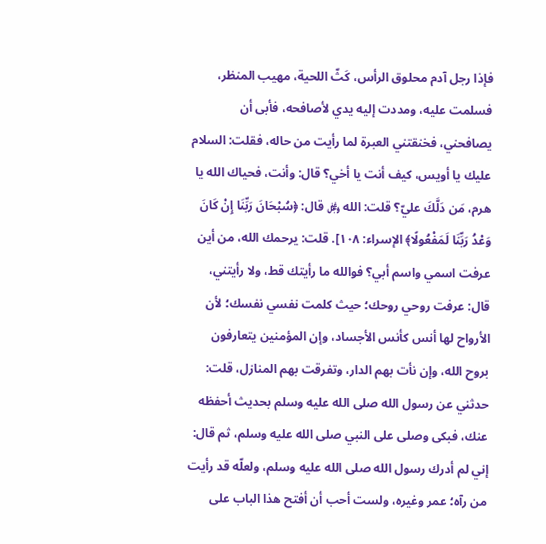فإذا رجل آدم محلوق الرأس، كَثّ اللحية، مهيب المنظر، فسلمت عليه، ومددت إليه يدي لأصافحه، فأبى أن يصافحني، فخنقتني العبرة لما رأيت من حاله، فقلت: السلام عليك يا أويس، كيف أنت يا أخي؟ قال: وأنت، فحياك الله يا هرم، مَن دَلَّكَ عليّ؟ قلت: الله ﷿ قال: ﴿سُبْحَانَ رَبِّنَا إِنْ كَانَ وَعْدُ رَبِّنَا لَمَفْعُولًا﴾ الإسراء: ١٠٨]. قلت: يرحمك الله، من أين عرفت اسمي واسم أبي؟ فوالله ما رأيتك قط، ولا رأيتني، قال: عرفت روحي روحك؛ حيث كلمت نفسي نفسك؛ لأن الأرواح لها أنس كأنس الأجساد، وإن المؤمنين يتعارفون بروح الله، وإن نأت بهم الدار، وتفرقت بهم المنازل، قلت: حدثني عن رسول الله صلى الله عليه وسلم بحديث أحفظه عنك، فبكى وصلى على النبي صلى الله عليه وسلم، ثم قال: إني لم أدرك رسول الله صلى الله عليه وسلم، ولعلّه قد رأيت من رآه؛ عمر وغيره، ولست أحب أن أفتح هذا الباب على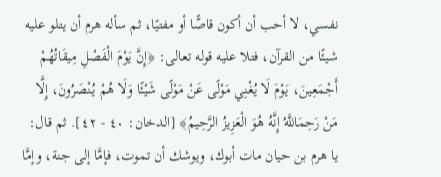نفسي، لا أحب أن أكون قاصًّا أو مفتيًا، ثم سأله هرم أن يتلو عليه شيئًا من القرآن، فتلا عليه قوله تعالى: ﴿إِنَّ يَوْمَ الْفَصْلِ مِيقَاتُهُمْ أَجْمَعِينَ، يَوْمَ لَا يُغْنِي مَوْلًى عَنْ مَوْلًى شَيْئًا وَلَا هُمْ يُنْصَرُونَ، إِلَّا مَنْ رَحِمَاللَّهُ إِنَّهُ هُوَ الْعَزِيزُ الرَّحِيمُ﴾ [الدخان: ٤٠ - ٤٢]. ثم قال: يا هرم بن حيان مات أبوك، ويوشك أن تموت، فإمَّا إلى جنة، وإمَّا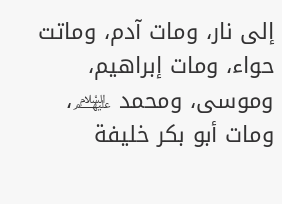إلى نار، ومات آدم، وماتت حواء، ومات إبراهيم، وموسى، ومحمد ﵈، ومات أبو بكر خليفة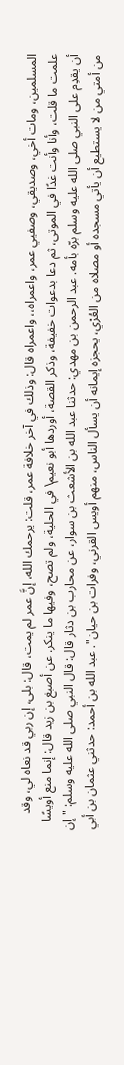المسلمين، ومات أخي، وصديقي، وصفيي عمر، واعمراه،، واعمراه قال: وذلك في آخر خلافة عمر، قلت: يرحمك الله، إنَّ عمر لم يمت، قال: بلى، إن ربي قد نعاه لي، وقد علمت ما قلت، وأنا وأنت غدًا في الموتى، ثم دعا بدعوات خفيفة، وذكر القصة، أوردها أبو نعيم\ في الحلية، ولم تصح، وفيها ما ينكر. عن أصبغ بن زيد قال: إنما منع أويسًا أن يقدِم على النبي صلى الله عليه وسلم برّه بأمه. عبد الرحمن بن مهدي: حدثنا عبد الله بن الأشعث بن سوار، عن محارب بن دثار قال: قال النبي صلى الله عليه وسلم: "إن من أمتي من لا يستطيع أن يأتي مسجده أو مصلاه من العُرْي، يحجزه إيمانه أن يسأل الناس، منهم أويس القرني، وفرات بن حيان". عبد الله بن أحمد: حدثني عثمان بن أبي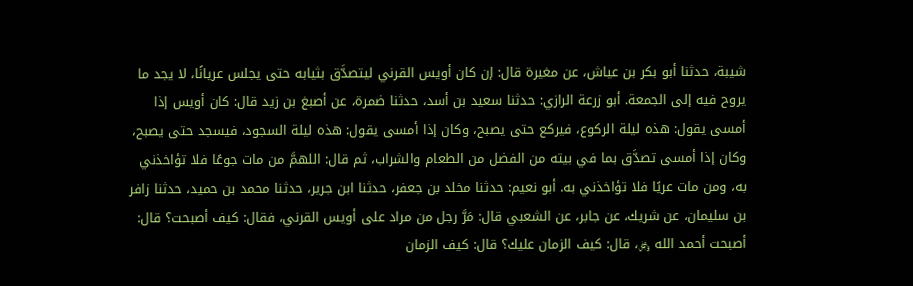شيبة، حدثنا أبو بكر بن عياش، عن مغيرة قال: إن كان أويس القرني ليتصدَّق بثيابه حتى يجلس عريانًا، لا يجد ما يروح فيه إلى الجمعة. أبو زرعة الرازي: حدثنا سعيد بن أسد، حدثنا ضمرة، عن أصبغ بن زيد قال: كان أويس إذا أمسى يقول: هذه ليلة الركوع، فيركع حتى يصبح، وكان إذا أمسى يقول: هذه ليلة السجود، فيسجد حتى يصبح، وكان إذا أمسى تصدَّق بما في بيته من الفضل من الطعام والشراب، ثم قال: اللهمَّ من مات جوعًا فلا تؤاخذني به، ومن مات عريًا فلا تؤاخذني به. أبو نعيم: حدثنا مخلد بن جعفر، حدثنا ابن جرير، حدثنا محمد بن حميد، حدثنا زافر بن سليمان، عن شريك، عن جابر، عن الشعبي قال: مَرَّ رجل من مراد على أويس القرني، فقال: كيف أصبحت؟ قال: أصبحت أحمد الله ﷿، قال: كيف الزمان عليك؟ قال: كيف الزمان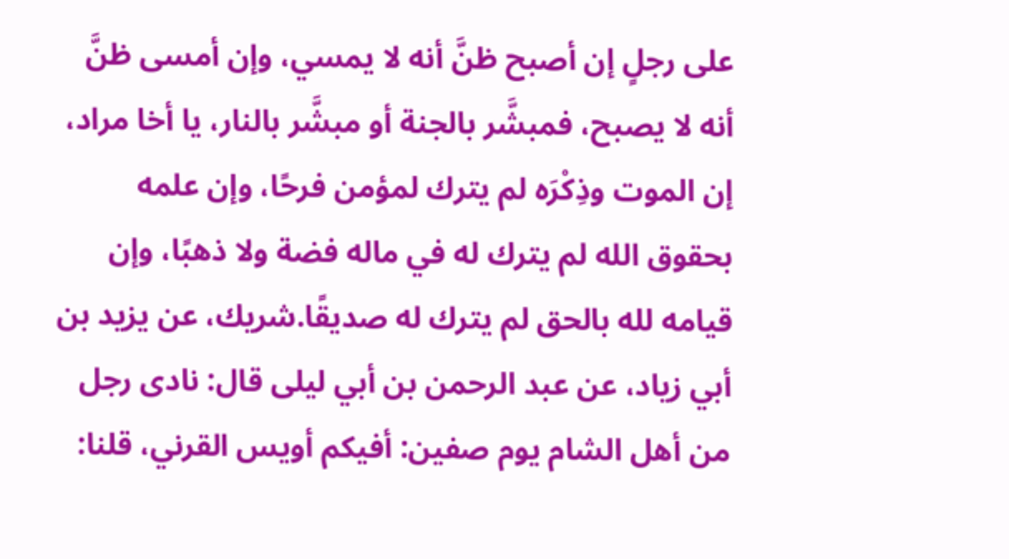على رجلٍ إن أصبح ظنَّ أنه لا يمسي، وإن أمسى ظنَّ أنه لا يصبح، فمبشَّر بالجنة أو مبشَّر بالنار، يا أخا مراد، إن الموت وذِكْرَه لم يترك لمؤمن فرحًا، وإن علمه بحقوق الله لم يترك له في ماله فضة ولا ذهبًا، وإن قيامه لله بالحق لم يترك له صديقًا.شريك، عن يزيد بن أبي زياد، عن عبد الرحمن بن أبي ليلى قال: نادى رجل من أهل الشام يوم صفين: أفيكم أويس القرني، قلنا: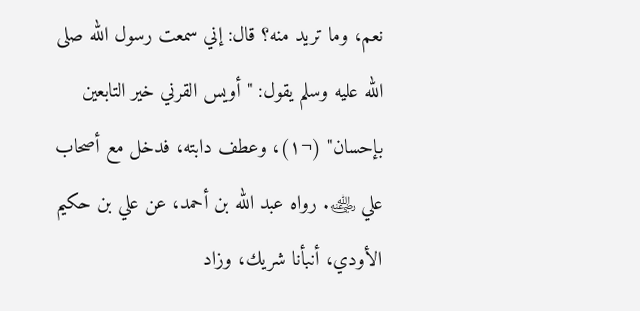نعم، وما تريد منه؟ قال: إني سمعت رسول الله صلى الله عليه وسلم يقول: "أويس القرني خير التابعين بإحسان" (¬١)، وعطف دابته، فدخل مع أصحاب علي ﵁. رواه عبد الله بن أحمد، عن علي بن حكيم الأودي، أنبأنا شريك، وزاد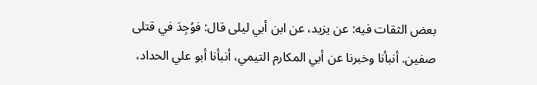بعض الثقات فيه: عن يزيد، عن ابن أبي ليلى قال: فوُجِدَ في قتلى صفين. أنبأنا وخبرنا عن أبي المكارم التيمي، أنبأنا أبو علي الحداد،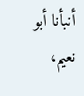أنبأنا أبو نعيم،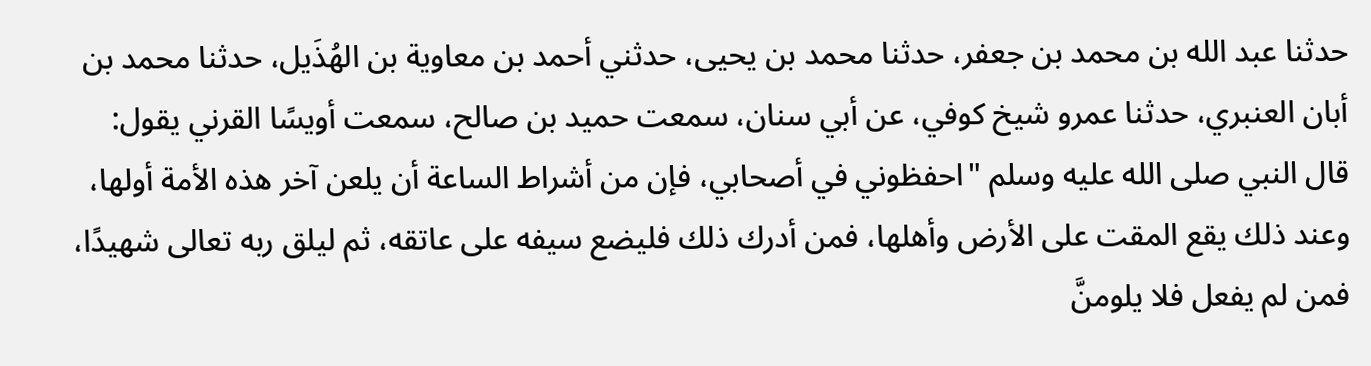حدثنا عبد الله بن محمد بن جعفر، حدثنا محمد بن يحيى، حدثني أحمد بن معاوية بن الهُذَيل، حدثنا محمد بن أبان العنبري، حدثنا عمرو شيخ كوفي، عن أبي سنان، سمعت حميد بن صالح، سمعت أويسًا القرني يقول: قال النبي صلى الله عليه وسلم "احفظوني في أصحابي، فإن من أشراط الساعة أن يلعن آخر هذه الأمة أولها، وعند ذلك يقع المقت على الأرض وأهلها، فمن أدرك ذلك فليضع سيفه على عاتقه، ثم ليلق ربه تعالى شهيدًا، فمن لم يفعل فلا يلومنَّ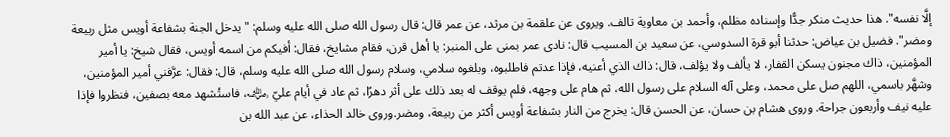إلَّا نفسه". هذا حديث منكر جدًّا وإسناده مظلم، وأحمد بن معاوية تالف. ويروى عن علقمة بن مرثد، عن عمر قال: قال رسول الله صلى الله عليه وسلم: "يدخل الجنة بشفاعة أويس مثل ربيعة ومضر". فضيل بن عياض: حدثنا أبو قرة السدوسي، عن سعيد بن المسيب قال: نادى عمر بمنى على المنبر: يا أهل قرن، فقام مشايخ، فقال: أفيكم من اسمه أويس، فقال شيخ: يا أمير المؤمنين، ذاك مجنون يسكن القفار، لا يألف ولا يؤلف، قال: ذاك الذي أعنيه، فإذا عدتم فاطلبوه، وبلغوه سلامي، وسلام رسول الله صلى الله عليه وسلم، قال: فقال: عرَّفني أمير المؤمنين، وشهَّر باسمي، اللهم صل على محمد، وعلى آله السلام على رسول الله، ثم هام على وجهه، فلم يوقف له بعد ذلك على أثر دهرًا، ثم عاد في أيام عليّ ﵁، فاستُشهد معه بصفين، فنظروا فإذا عليه نيف وأربعون جراحة. وروى هشام بن حسان، عن الحسن قال: يخرج من النار بشفاعة أويس أكثر من ربيعة، ومضر.وروى خالد الحذاء، عن عبد الله بن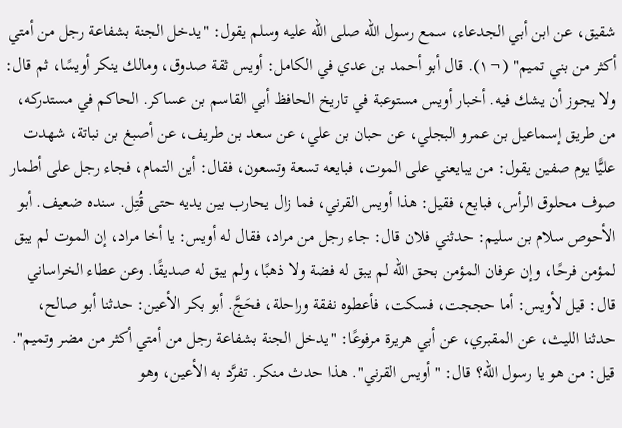شقيق، عن ابن أبي الجدعاء، سمع رسول الله صلى الله عليه وسلم يقول: "يدخل الجنة بشفاعة رجل من أمتي أكثر من بني تميم" (¬١). قال أبو أحمد بن عدي في الكامل: أويس ثقة صدوق، ومالك ينكر أويسًا، ثم قال: ولا يجوز أن يشك فيه. أخبار أويس مستوعبة في تاريخ الحافظ أبي القاسم بن عساكر. الحاكم في مستدركه، من طريق إسماعيل بن عمرو البجلي، عن حبان بن علي، عن سعد بن طريف، عن أصبغ بن نباتة، شهدت عليًّا يوم صفين يقول: من يبايعني على الموت، فبايعه تسعة وتسعون، فقال: أين التمام، فجاء رجل على أطمار صوف محلوق الرأس، فبايع، فقيل: هذا أويس القرني، فما زال يحارب بين يديه حتى قُتِل. سنده ضعيف. أبو الأحوص سلام بن سليم: حدثني فلان قال: جاء رجل من مراد، فقال له أويس: يا أخا مراد، إن الموت لم يبق لمؤمن فرحًا، وإن عرفان المؤمن بحق الله لم يبق له فضة ولا ذهبًا، ولم يبق له صديقًا. وعن عطاء الخراساني قال: قيل لأويس: أما حججت، فسكت، فأعطوه نفقة وراحلة، فحَجَّ. أبو بكر الأعين: حدثنا أبو صالح، حدثنا الليث، عن المقبري، عن أبي هريرة مرفوعًا: "يدخل الجنة بشفاعة رجل من أمتي أكثر من مضر وتميم". قيل: من هو يا رسول الله؟ قال: "أويس القرني". هذا حدث منكر. تفرَّد به الأعين، وهو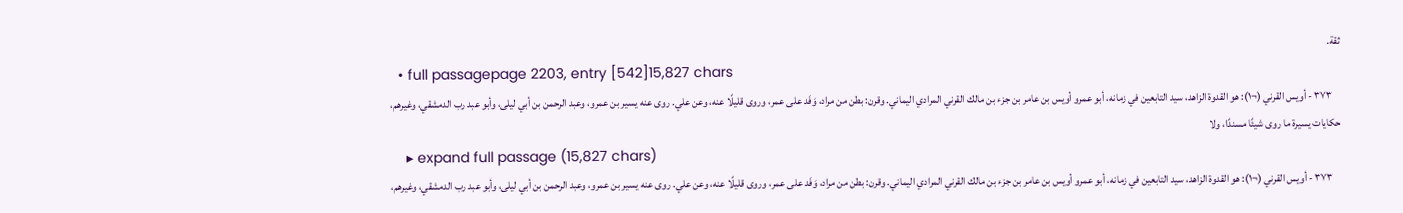ثقة.
  • full passagepage 2203, entry [542]15,827 chars
    ٣٧٣ - أويس القرني (¬١): هو القدوة الزاهد، سيد التابعين في زمانه، أبو عمرو أويس بن عامر بن جزء بن مالك القرني المرادي اليماني. وقرن: بطن من مراد، وَفَد على عمر، وروى قليلًا عنه، وعن علي. روى عنه يسير بن عمرو، وعبد الرحمن بن أبي ليلى، وأبو عبد رب الدمشقي، وغيرهم، حكايات يسيرة ما روى شيئًا مسندًا، ولا
    ▸ expand full passage (15,827 chars)
    ٣٧٣ - أويس القرني (¬١): هو القدوة الزاهد، سيد التابعين في زمانه، أبو عمرو أويس بن عامر بن جزء بن مالك القرني المرادي اليماني. وقرن: بطن من مراد، وَفَد على عمر، وروى قليلًا عنه، وعن علي. روى عنه يسير بن عمرو، وعبد الرحمن بن أبي ليلى، وأبو عبد رب الدمشقي، وغيرهم،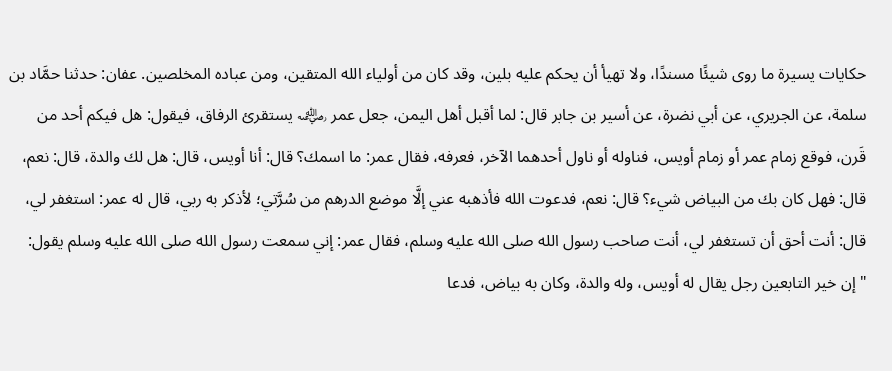حكايات يسيرة ما روى شيئًا مسندًا، ولا تهيأ أن يحكم عليه بلين، وقد كان من أولياء الله المتقين، ومن عباده المخلصين. عفان: حدثنا حمَّاد بن سلمة، عن الجريري، عن أبي نضرة، عن أسير بن جابر قال: لما أقبل أهل اليمن، جعل عمر ﵁ يستقرئ الرفاق، فيقول: هل فيكم أحد من قَرن، فوقع زمام عمر أو زمام أويس، فناوله أو ناول أحدهما الآخر، فعرفه، فقال عمر: ما اسمك؟ قال: أنا أويس، قال: هل لك والدة، قال: نعم، قال: فهل كان بك من البياض شيء؟ قال: نعم، فدعوت الله فأذهبه عني إلَّا موضع الدرهم من سُرَّتي؛ لأذكر به ربي، قال له عمر: استغفر لي، قال: أنت أحق أن تستغفر لي، أنت صاحب رسول الله صلى الله عليه وسلم، فقال عمر: إني سمعت رسول الله صلى الله عليه وسلم يقول: "إن خير التابعين رجل يقال له أويس، وله والدة، وكان به بياض، فدعا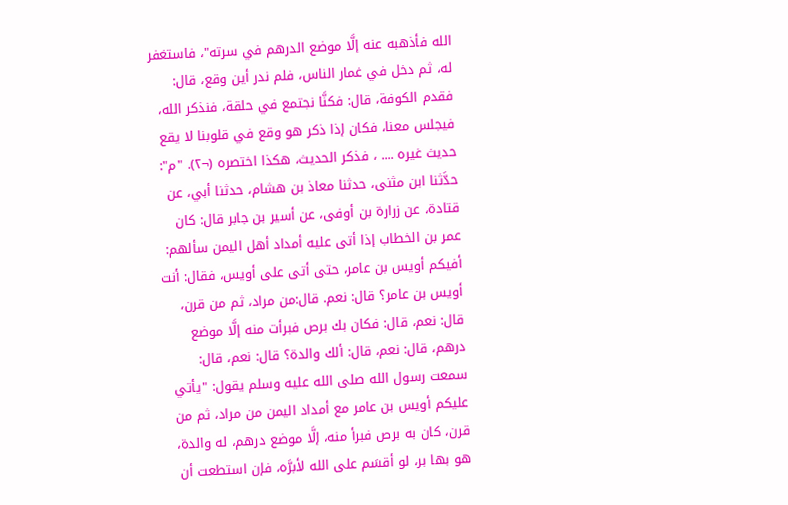الله فأذهبه عنه إلَّا موضع الدرهم في سرته"، فاستغفر له، ثم دخل في غمار الناس، فلم ندر أين وقع، قال: فقدم الكوفة، قال: فكنَّا نجتمع في حلقة، فنذكر الله، فيجلس معنا، فكان إذا ذكر هو وقع في قلوبنا لا يقع حديث غيره .... ، فذكر الحديث، هكذا اختصره (¬٢). "م": حدَّثنا ابن مثنى، حدثنا معاذ بن هشام، حدثنا أبي، عن قتادة، عن زرارة بن أوفى، عن أسير بن جابر قال: كان عمر بن الخطاب إذا أتى عليه أمداد أهل اليمن سألهم: أفيكم أويس بن عامر، حتى أتى على أويس، فقال: أنت أويس بن عامر؟ قال: نعم. قال:من مراد، ثم من قرن، قال: نعم، قال: فكان بك برص فبرأت منه إلَّا موضع درهم، قال: نعم، قال: ألك والدة؟ قال: نعم، قال: سمعت رسول الله صلى الله عليه وسلم يقول: "يأتي عليكم أويس بن عامر مع أمداد اليمن من مراد، ثم من قرن، كان به برص فبرأ منه، إلَّا موضع درهم، له والدة، هو بها بر، لو أقسَم على الله لأبرَّه، فإن استطعت أن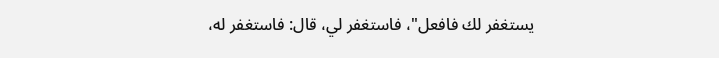يستغفر لك فافعل"، فاستغفر لي، قال: فاستغفر له،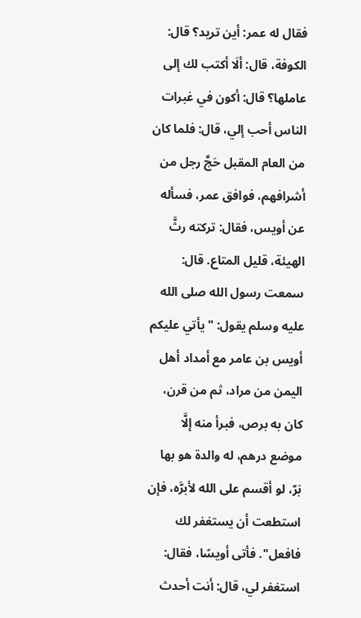فقال له عمر: أين تريد؟ قال: الكوفة، قال: ألَا أكتب لك إلى عاملها؟ قال: أكون في غبرات الناس أحب إلي، قال: فلما كان من العام المقبل حَجَّ رجل من أشرافهم، فوافق عمر، فسأله عن أويس، فقال: تركته رثَّ الهيئة، قليل المتاع. قال: سمعت رسول الله صلى الله عليه وسلم يقول: "يأتي عليكم أويس بن عامر مع أمداد أهل اليمن من مراد، ثم من قرن، كان به برص، فبرأ منه إلَّا موضع درهم، له والدة هو بها بَرّ، لو أقسم على الله لأبرَّه، فإن استطعت أن يستغفر لك فافعل". فأتى أويسًا، فقال: استغفر لي، قال: أنت أحدث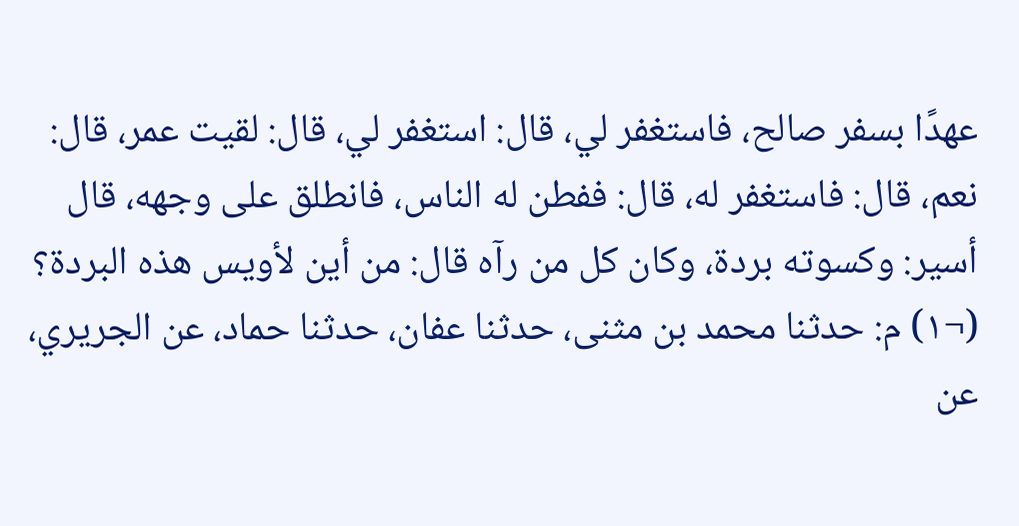عهدًا بسفر صالح، فاستغفر لي، قال: استغفر لي، قال: لقيت عمر، قال: نعم، قال: فاستغفر له، قال: ففطن له الناس، فانطلق على وجهه، قال أسير: وكسوته بردة، وكان كل من رآه قال: من أين لأويس هذه البردة؟ (¬١) م: حدثنا محمد بن مثنى، حدثنا عفان، حدثنا حماد، عن الجريري، عن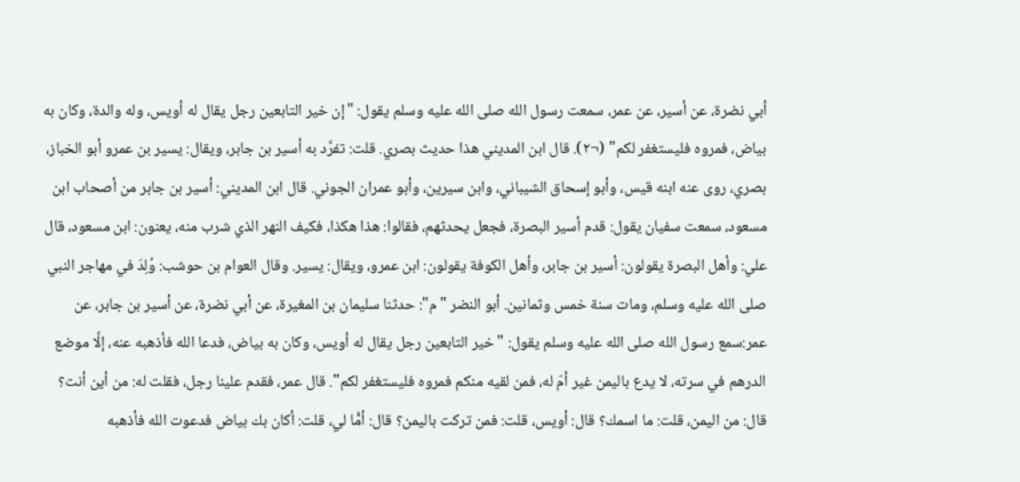أبي نضرة، عن أسير، عن عمر، سمعت رسول الله صلى الله عليه وسلم يقول: "إن خير التابعين رجل يقال له أويس، وله والدة، وكان به بياض، فمروه فليستغفر لكم" (¬٢). قال ابن المديني هذا حديث بصري. قلت: تفرَّد به أسير بن جابر، ويقال: يسير بن عمرو أبو الخباز، بصري، روى عنه ابنه قيس، وأبو إسحاق الشيباني، وابن سيرين، وأبو عمران الجوني. قال ابن المديني: أسير بن جابر من أصحاب ابن مسعود، سمعت سفيان يقول: قدم أسير البصرة، فجعل يحدثهم، فقالوا: هذا هكذا، فكيف النهر الذي شرب منه، يعنون: ابن مسعود، قال علي: وأهل البصرة يقولون: أسير بن جابر، وأهل الكوفة يقولون: ابن عمرو، ويقال: يسير. وقال العوام بن حوشب: وُلِدَ في مهاجر النبي صلى الله عليه وسلم، ومات سنة خمس وثمانين. أبو النضر "م": حدثنا سليمان بن المغيرة، عن أبي نضرة، عن أسير بن جابر، عن عمر:سمع رسول الله صلى الله عليه وسلم يقول: "خير التابعين رجل يقال له أويس، وكان به بياض، فدعا الله فأذهبه عنه، إلَّا موضع الدرهم في سرته، لا يدع باليمن غير أمّ له، فمن لقيه منكم فمروه فليستغفر لكم". قال عمر، فقدم علينا رجل، فقلت له: من أين أنت؟ قال: من اليمن، قلت: ما اسمك؟ قال: أويس، قلت: فمن تركت باليمن؟ قال: أمًّا لي، قلت: أكان بك بياض فدعوت الله فأذهبه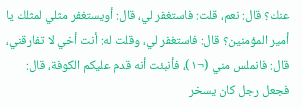عنك؟ قال: نعم، قلت: فاستغفر لي، قال: أويستغفر مثلي لمثلك يا أمير المؤمنين؟ قال: فاستغفر لي، وقلت له: أنت أخي لا تفارقني، قال: فانملس مني (¬١)، فأنبئت أنه قدم عليكم الكوفة، قال: فجعل رجل كان يسخر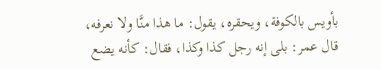بأويس بالكوفة، ويحقره، يقول: ما هذا منَّا ولا نعرفه، قال عمر: بلى إنه رجل كذا وكذا، فقال: كأنه يضع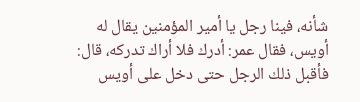شأنه، فينا رجل يا أمير المؤمنين يقال له أويس، فقال عمر: أدرك فلا أراك تدركه، قال: فأقبل ذلك الرجل حتى دخل على أويس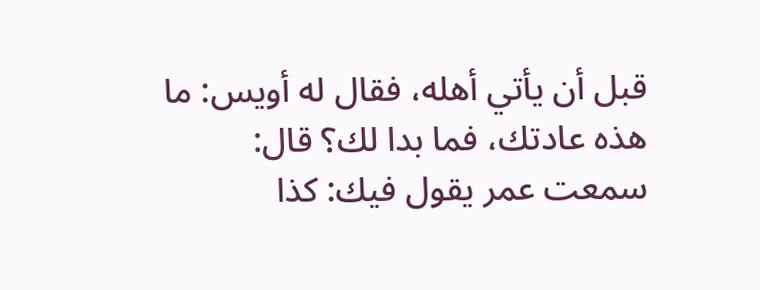قبل أن يأتي أهله، فقال له أويس: ما هذه عادتك، فما بدا لك؟ قال: سمعت عمر يقول فيك: كذا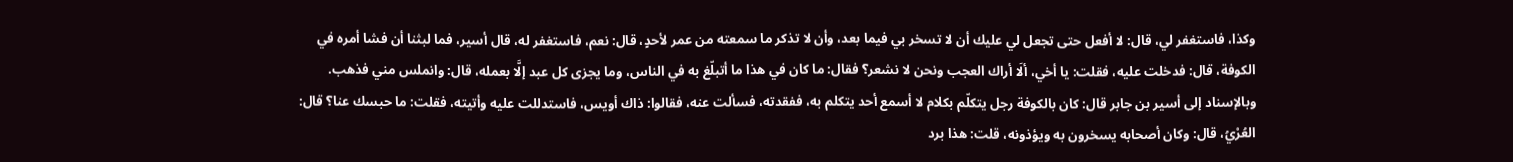وكذا، فاستغفر لي، قال: لا أفعل حتى تجعل لي عليك أن لا تسخر بي فيما بعد، وأن لا تذكر ما سمعته من عمر لأحدٍ، قال: نعم، فاستغفر له، قال أسير، فما لبثنا أن فشا أمره في الكوفة، قال: فدخلت عليه، فقلت: يا أخي، ألَا أراك العجب ونحن لا نشعر؟ فقال: ما كان في هذا ما أتبلّغ به في الناس، وما يجزى كل عبد إلَّا بعمله، قال: وانملس مني فذهب. وبالإسناد إلى أسير بن جابر قال: كان بالكوفة رجل يتكلّم بكلام لا أسمع أحد يتكلم به، ففقدته، فسألت عنه، فقالوا: ذاك أويس، فاستدللت عليه وأتيته، فقلت: ما حبسك عنا؟ قال: العُرْيُ، قال: وكان أصحابه يسخرون به ويؤذونه، قلت: هذا برد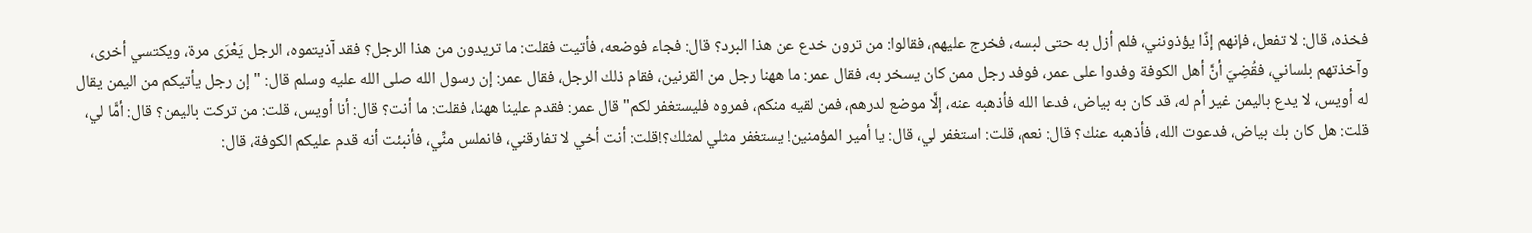فخذه، قال: لا تفعل، فإنهم إذًا يؤذونني، فلم أزل به حتى لبسه، فخرج عليهم، فقالوا: من ترون خدع عن هذا البرد؟ قال: فجاء فوضعه، فأتيت فقلت: ما تريدون من هذا الرجل؟ فقد آذيتموه، الرجل يَعْرَى مرة، ويكتسي أخرى، وآخذتهم بلساني، فقُضِيَ أنَّ أهل الكوفة وفدوا على عمر، فوفد رجل ممن كان يسخر به، فقال عمر: ما ههنا رجل من القرنين، فقام ذلك الرجل، فقال عمر: إن رسول الله صلى الله عليه وسلم قال: "إن رجل يأتيكم من اليمن يقال له أويس، لا يدع باليمن غير أم له، قد كان به بياض، فدعا الله فأذهبه عنه، إلَّا موضع لدرهم، فمن لقيه منكم، فمروه فليستغفر لكم" قال عمر: فقدم علينا ههنا، فقلت: ما أنت؟ قال: أنا أويس، قلت: من تركت باليمن؟ قال: أمًّا لي، قلت: هل كان بك بياض، فدعوت الله، فأذهبه عنك؟ قال: نعم، قلت: استغفر لي، قال: يا أمير المؤمنين! يستغفر مثلي لمثلك؟!قلت: أنت أخي لا تفارقني، فانملس منِّي، فأنبئت أنه قدم عليكم الكوفة، قال: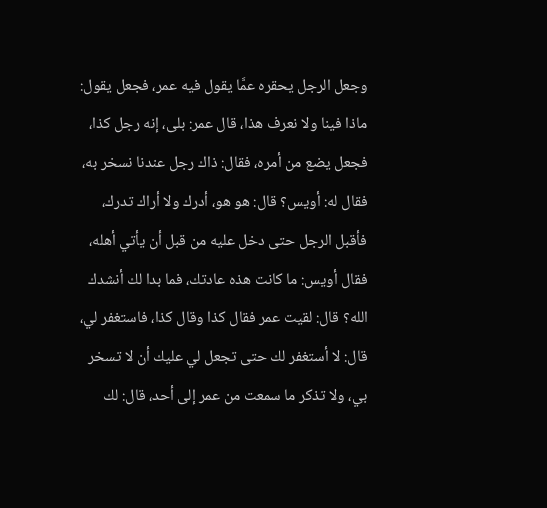وجعل الرجل يحقره عمَّا يقول فيه عمر، فجعل يقول: ماذا فينا ولا نعرف هذا، قال عمر: بلى، إنه رجل كذا، فجعل يضع من أمره، فقال: ذاك رجل عندنا نسخر به، فقال له: أويس؟ قال: هو هو، أدرك ولا أراك تدرك، فأقبل الرجل حتى دخل عليه من قبل أن يأتي أهله، فقال أويس: ما كانت هذه عادتك، فما بدا لك أنشدك الله؟ قال: لقيت عمر فقال كذا وقال كذا، فاستغفر لي، قال: لا أستغفر لك حتى تجعل لي عليك أن لا تسخر بي، ولا تذكر ما سمعت من عمر إلى أحد، قال: لك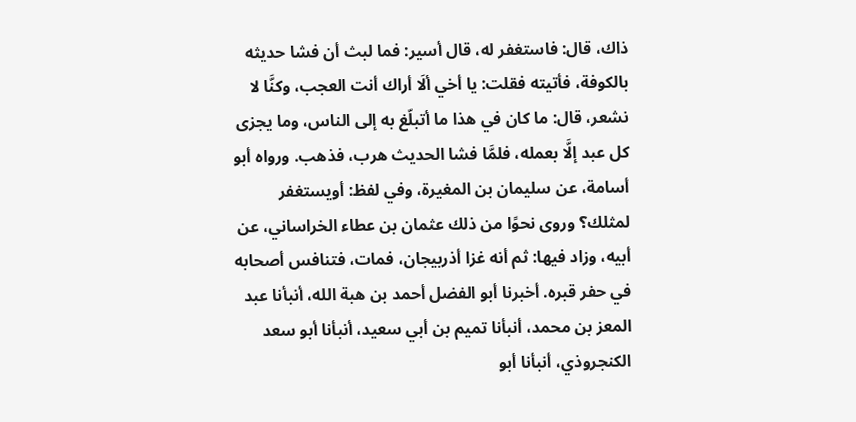ذاك، قال: فاستغفر له، قال أسير: فما لبث أن فشا حديثه بالكوفة، فأتيته فقلت: يا أخي ألَا أراك أنت العجب، وكنَّا لا نشعر، قال: ما كان في هذا ما أتبلّغ به إلى الناس، وما يجزى كل عبد إلَّا بعمله، فلمَّا فشا الحديث هرب، فذهب. ورواه أبو أسامة، عن سليمان بن المغيرة، وفي لفظ: أويستغفر لمثلك؟ وروى نحوًا من ذلك عثمان بن عطاء الخراساني، عن أبيه، وزاد فيها: ثم أنه غزا أذربيجان، فمات، فتنافس أصحابه في حفر قبره. أخبرنا أبو الفضل أحمد بن هبة الله، أنبأنا عبد المعز بن محمد، أنبأنا تميم بن أبي سعيد، أنبأنا أبو سعد الكنجروذي، أنبأنا أبو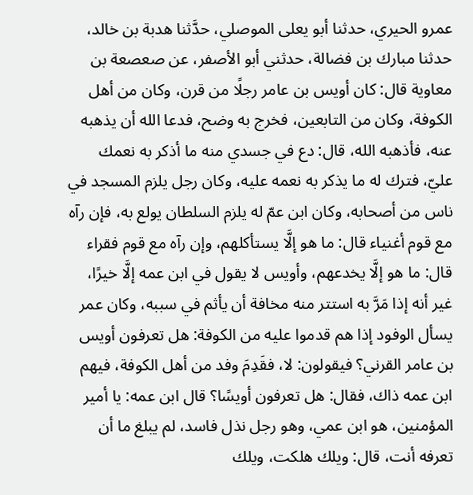عمرو الحيري، حدثنا أبو يعلى الموصلي، حدَّثنا هدبة بن خالد، حدثنا مبارك بن فضالة، حدثني أبو الأصفر، عن صعصعة بن معاوية قال: كان أويس بن عامر رجلًا من قرن، وكان من أهل الكوفة، وكان من التابعين، فخرج به وضح، فدعا الله أن يذهبه عنه، فأذهبه الله، قال: دع في جسدي منه ما أذكر به نعمك عليّ، فترك له ما يذكر به نعمه عليه، وكان رجل يلزم المسجد في ناس من أصحابه، وكان ابن عمّ له يلزم السلطان يولع به، فإن رآه مع قوم أغنياء قال: ما هو إلَّا يستأكلهم، وإن رآه مع قوم فقراء قال: ما هو إلَّا يخدعهم، وأويس لا يقول في ابن عمه إلَّا خيرًا، غير أنه إذا مَرَّ به استتر منه مخافة أن يأثم في سببه، وكان عمر يسأل الوفود إذا هم قدموا عليه من الكوفة: هل تعرفون أويس بن عامر القرني؟ فيقولون: لا، فقَدِمَ وفد من أهل الكوفة، فيهم ابن عمه ذاك، فقال: هل تعرفون أويسًا؟ قال ابن عمه: يا أمير المؤمنين، هو ابن عمي، وهو رجل نذل فاسد، لم يبلغ ما أن تعرفه أنت، قال: ويلك هلكت، ويلك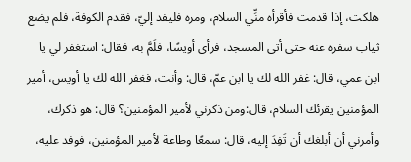هلكت، إذا قدمت فأقرأه منِّي السلام، ومره فليفد إليّ، فقدم الكوفة، فلم يضع ثياب سفره عنه حتى أتى المسجد، فرأى أويسًا، فلَمَّ به، فقال: استغفر لي يا ابن عمي، قال: غفر الله لك يا ابن عمّ، قال: وأنت، فغفر الله لك يا أويس، أمير المؤمنين يقرئك السلام، قال:ومن ذكرني لأمير المؤمنين؟ قال: هو ذكرك، وأمرني أن أبلغك أن تَفِدَ إليه، قال: سمعًا وطاعة لأمير المؤمنين، فوفد عليه،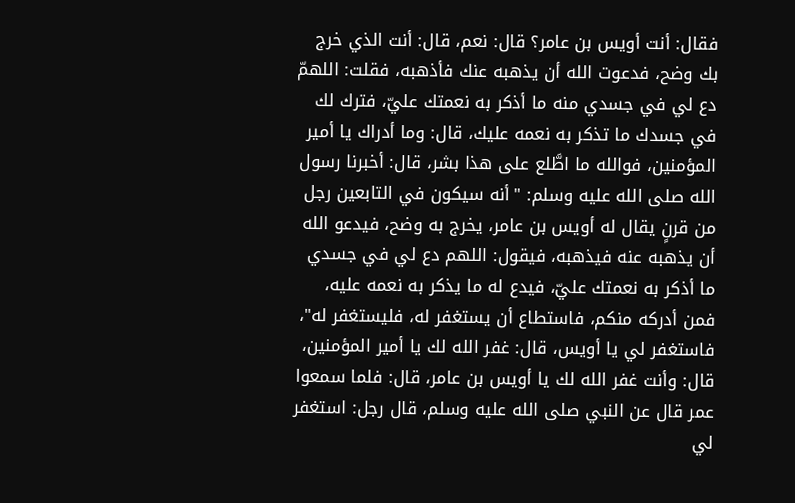فقال: أنت أويس بن عامر؟ قال: نعم، قال: أنت الذي خرج بك وضح، فدعوت الله أن يذهبه عنك فأذهبه، فقلت: اللهمّ دع لي في جسدي منه ما أذكر به نعمتك عليّ، فترك لك في جسدك ما تذكر به نعمه عليك، قال: وما أدراك يا أمير المؤمنين، فوالله ما اطَّلع على هذا بشر، قال: أخبرنا رسول الله صلى الله عليه وسلم: "أنه سيكون في التابعين رجل من قرنٍ يقال له أويس بن عامر، يخرج به وضح، فيدعو الله أن يذهبه عنه فيذهبه، فيقول: اللهم دع لي في جسدي ما أذكر به نعمتك عليّ، فيدع له ما يذكر به نعمه عليه، فمن أدركه منكم، فاستطاع أن يستغفر له، فليستغفر له"، فاستغفر لي يا أويس، قال: غفر الله لك يا أمير المؤمنين، قال: وأنت غفر الله لك يا أويس بن عامر، قال: فلما سمعوا عمر قال عن النبي صلى الله عليه وسلم، قال رجل: استغفر لي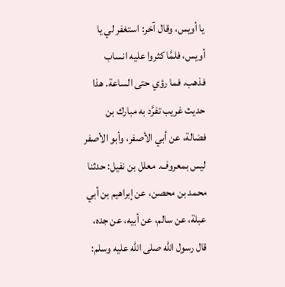يا أويس، وقال آخر: استغفر لي يا أويس، فلمَّا كثروا عليه انساب فذهب، فما رؤي حتى الساعة. هذا حديث غريب تفرَّد به مبارك بن فضالة، عن أبي الأصفر، وأبو الأصفر ليس بمعروف. معلل بن نفيل: حدثنا محمد بن محصن، عن إبراهيم بن أبي عبلة، عن سالم، عن أبيه، عن جده، قال رسول الله صلى الله عليه وسلم: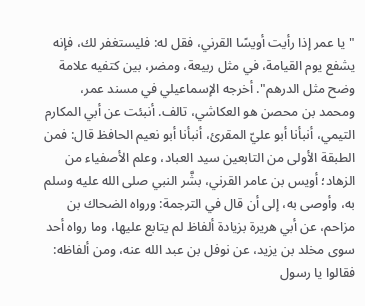"يا عمر إذا رأيت أويسًا القرني، فقل له: فليستغفر لك، فإنه يشفع يوم القيامة، في مثل ربيعة، ومضر، بين كتفيه علامة وضح مثل الدرهم". أخرجه الإسماعيلي في مسند عمر، ومحمد بن محصن هو العكاشي، تالف. أنبئت عن أبي المكارم التيمي، أنبأنا أبو عليّ المقرئ، أنبأنا أبو نعيم الحافظ قال: فمن الطبقة الأولى من التابعين سيد العباد، وعلم الأصفياء من الزهاد؛ أويس بن عامر القرني، بشَّر النبي صلى الله عليه وسلم به، وأوصى به، إلى أن قال في الترجمة: ورواه الضحاك بن مزاحم، عن أبي هريرة بزيادة ألفاظ لم يتابع عليها، وما رواه أحد سوى مخلد بن يزيد، عن نوفل بن عبد الله عنه، ومن ألفاظه: فقالوا يا رسول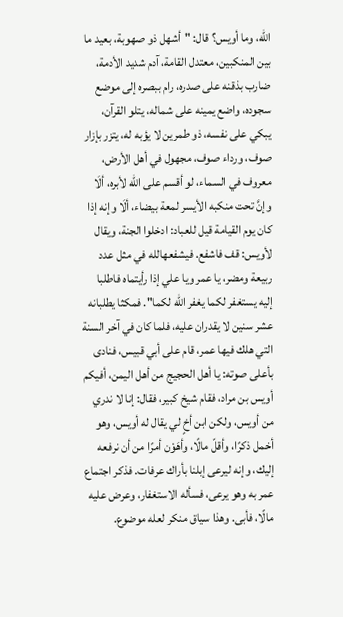الله، وما أويس؟ قال: "أشهل ذو صهوبة، بعيد ما بين المنكبين، معتدل القامة، آدم شديد الأدمة، ضارب بذقنه على صدره، رام ببصره إلى موضع سجوده، واضع يمينه على شماله، يتلو القرآن، يبكي على نفسه، ذو طمرين لا يؤبه له، يتزر بإزار صوف، ورداء صوف، مجهول في أهل الأرض، معروف في السماء، لو أقسم على الله لأبره، ألَا وإنَّ تحت منكبه الأيسر لمعة بيضاء، ألَا وإنه إذا كان يوم القيامة قيل للعباد: ادخلوا الجنة، ويقال لأويس: قف فاشفع. فيشفعهالله في مثل عدد ربيعة ومضر، يا عمر ويا علي إذا رأيتماه فاطلبا إليه يستغفر لكما يغفر الله لكما". فمكثا يطلبانه عشر سنين لا يقدران عليه، فلما كان في آخر السنة التي هلك فيها عمر، قام على أبي قبيس، فنادى بأعلى صوته: يا أهل الحجيج من أهل اليمن، أفيكم أويس بن مراد، فقام شيخ كبير، فقال: إنا لا ندري من أويس، ولكن ابن أخٍ لي يقال له أويس، وهو أخمل ذكرًا، وأقلّ مالًا، وأهَوْن أمرًا من أن نرفعه إليك، وإنه ليرعى إبلنا بأراك عرفات. فذكر اجتماع عمر به وهو يرعى، فسأله الاستغفار، وعرض عليه مالًا، فأبى. وهذا سياق منكر لعله موضوع.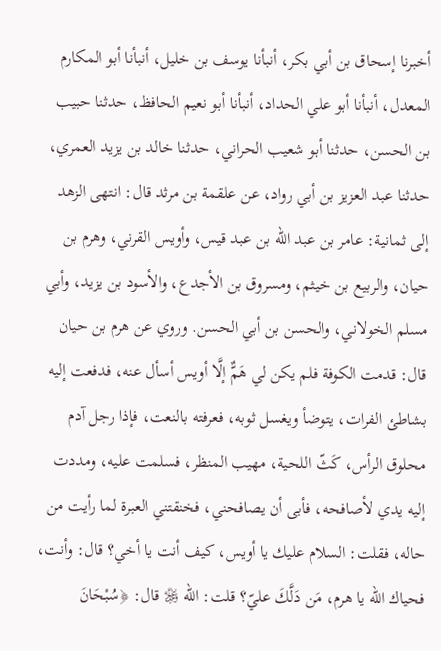أخبرنا إسحاق بن أبي بكر، أنبأنا يوسف بن خليل، أنبأنا أبو المكارم المعدل، أنبأنا أبو علي الحداد، أنبأنا أبو نعيم الحافظ، حدثنا حبيب بن الحسن، حدثنا أبو شعيب الحراني، حدثنا خالد بن يزيد العمري، حدثنا عبد العزيز بن أبي رواد، عن علقمة بن مرثد قال: انتهى الزهد إلى ثمانية: عامر بن عبد الله بن عبد قيس، وأويس القرني، وهرم بن حيان، والربيع بن خيثم، ومسروق بن الأجدع، والأسود بن يزيد، وأبي مسلم الخولاني، والحسن بن أبي الحسن. وروي عن هرم بن حيان قال: قدمت الكوفة فلم يكن لي هَمٌّ إلَّا أويس أسأل عنه، فدفعت إليه بشاطئ الفرات، يتوضأ ويغسل ثوبه، فعرفته بالنعت، فإذا رجل آدم محلوق الرأس، كَثّ اللحية، مهيب المنظر، فسلمت عليه، ومددت إليه يدي لأصافحه، فأبى أن يصافحني، فخنقتني العبرة لما رأيت من حاله، فقلت: السلام عليك يا أويس، كيف أنت يا أخي؟ قال: وأنت، فحياك الله يا هرم، مَن دَلَّكَ عليّ؟ قلت: الله ﷿ قال: ﴿سُبْحَانَ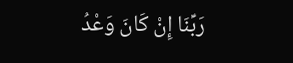رَبِّنَا إِنْ كَانَ وَعْدُ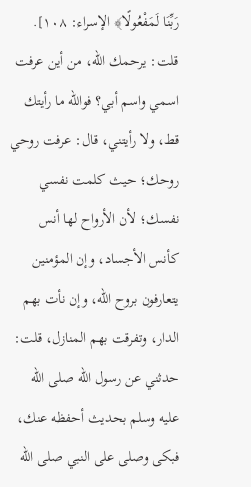رَبِّنَا لَمَفْعُولًا﴾ الإسراء: ١٠٨]. قلت: يرحمك الله، من أين عرفت اسمي واسم أبي؟ فوالله ما رأيتك قط، ولا رأيتني، قال: عرفت روحي روحك؛ حيث كلمت نفسي نفسك؛ لأن الأرواح لها أنس كأنس الأجساد، وإن المؤمنين يتعارفون بروح الله، وإن نأت بهم الدار، وتفرقت بهم المنازل، قلت: حدثني عن رسول الله صلى الله عليه وسلم بحديث أحفظه عنك، فبكى وصلى على النبي صلى الله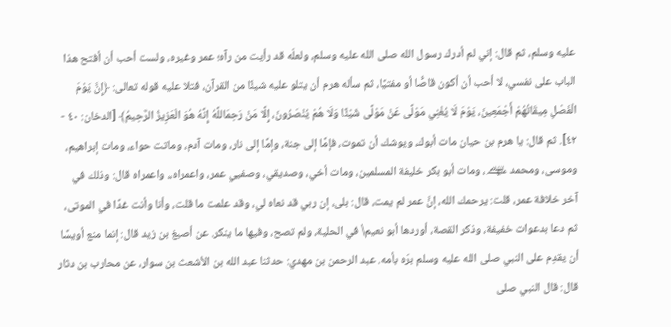عليه وسلم، ثم قال: إني لم أدرك رسول الله صلى الله عليه وسلم، ولعلّه قد رأيت من رآه؛ عمر وغيره، ولست أحب أن أفتح هذا الباب على نفسي، لا أحب أن أكون قاصًّا أو مفتيًا، ثم سأله هرم أن يتلو عليه شيئًا من القرآن، فتلا عليه قوله تعالى: ﴿إِنَّ يَوْمَ الْفَصْلِ مِيقَاتُهُمْ أَجْمَعِينَ، يَوْمَ لَا يُغْنِي مَوْلًى عَنْ مَوْلًى شَيْئًا وَلَا هُمْ يُنْصَرُونَ، إِلَّا مَنْ رَحِمَاللَّهُ إِنَّهُ هُوَ الْعَزِيزُ الرَّحِيمُ﴾ [الدخان: ٤٠ - ٤٢]. ثم قال: يا هرم بن حيان مات أبوك، ويوشك أن تموت، فإمَّا إلى جنة، وإمَّا إلى نار، ومات آدم، وماتت حواء، ومات إبراهيم، وموسى، ومحمد ﵈، ومات أبو بكر خليفة المسلمين، ومات أخي، وصديقي، وصفيي عمر، واعمراه،، واعمراه قال: وذلك في آخر خلافة عمر، قلت: يرحمك الله، إنَّ عمر لم يمت، قال: بلى، إن ربي قد نعاه لي، وقد علمت ما قلت، وأنا وأنت غدًا في الموتى، ثم دعا بدعوات خفيفة، وذكر القصة، أوردها أبو نعيم\ في الحلية، ولم تصح، وفيها ما ينكر. عن أصبغ بن زيد قال: إنما منع أويسًا أن يقدِم على النبي صلى الله عليه وسلم برّه بأمه. عبد الرحمن بن مهدي: حدثنا عبد الله بن الأشعث بن سوار، عن محارب بن دثار قال: قال النبي صلى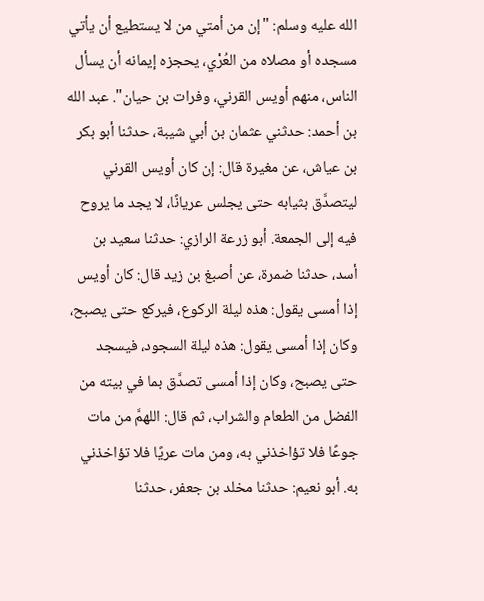الله عليه وسلم: "إن من أمتي من لا يستطيع أن يأتي مسجده أو مصلاه من العُرْي، يحجزه إيمانه أن يسأل الناس، منهم أويس القرني، وفرات بن حيان". عبد الله بن أحمد: حدثني عثمان بن أبي شيبة، حدثنا أبو بكر بن عياش، عن مغيرة قال: إن كان أويس القرني ليتصدَّق بثيابه حتى يجلس عريانًا، لا يجد ما يروح فيه إلى الجمعة. أبو زرعة الرازي: حدثنا سعيد بن أسد، حدثنا ضمرة، عن أصبغ بن زيد قال: كان أويس إذا أمسى يقول: هذه ليلة الركوع، فيركع حتى يصبح، وكان إذا أمسى يقول: هذه ليلة السجود، فيسجد حتى يصبح، وكان إذا أمسى تصدَّق بما في بيته من الفضل من الطعام والشراب، ثم قال: اللهمَّ من مات جوعًا فلا تؤاخذني به، ومن مات عريًا فلا تؤاخذني به. أبو نعيم: حدثنا مخلد بن جعفر، حدثنا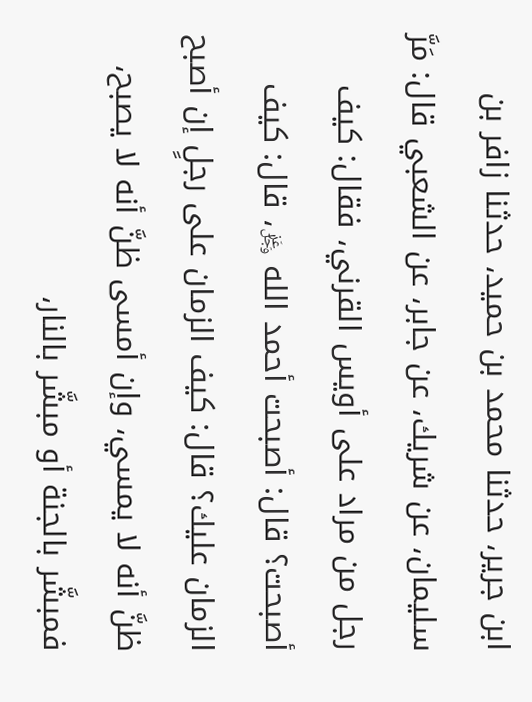ابن جرير، حدثنا محمد بن حميد، حدثنا زافر بن سليمان، عن شريك، عن جابر، عن الشعبي قال: مَرَّ رجل من مراد على أويس القرني، فقال: كيف أصبحت؟ قال: أصبحت أحمد الله ﷿، قال: كيف الزمان عليك؟ قال: كيف الزمان على رجلٍ إن أصبح ظنَّ أنه لا يمسي، وإن أمسى ظنَّ أنه لا يصبح، فمبشَّر بالجنة أو مبشَّر بالنار،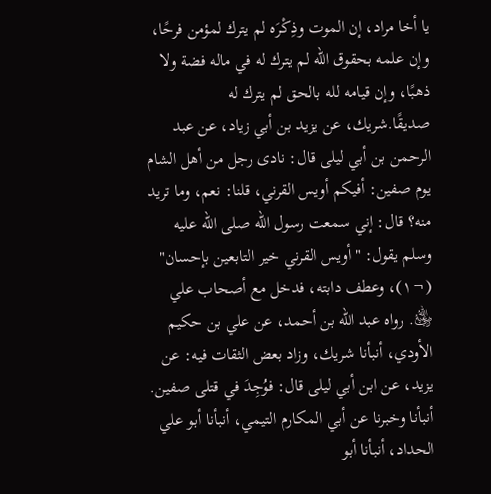يا أخا مراد، إن الموت وذِكْرَه لم يترك لمؤمن فرحًا، وإن علمه بحقوق الله لم يترك له في ماله فضة ولا ذهبًا، وإن قيامه لله بالحق لم يترك له صديقًا.شريك، عن يزيد بن أبي زياد، عن عبد الرحمن بن أبي ليلى قال: نادى رجل من أهل الشام يوم صفين: أفيكم أويس القرني، قلنا: نعم، وما تريد منه؟ قال: إني سمعت رسول الله صلى الله عليه وسلم يقول: "أويس القرني خير التابعين بإحسان" (¬١)، وعطف دابته، فدخل مع أصحاب علي ﵁. رواه عبد الله بن أحمد، عن علي بن حكيم الأودي، أنبأنا شريك، وزاد بعض الثقات فيه: عن يزيد، عن ابن أبي ليلى قال: فوُجِدَ في قتلى صفين. أنبأنا وخبرنا عن أبي المكارم التيمي، أنبأنا أبو علي الحداد، أنبأنا أبو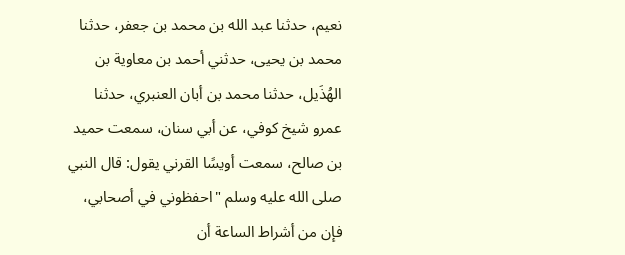نعيم، حدثنا عبد الله بن محمد بن جعفر، حدثنا محمد بن يحيى، حدثني أحمد بن معاوية بن الهُذَيل، حدثنا محمد بن أبان العنبري، حدثنا عمرو شيخ كوفي، عن أبي سنان، سمعت حميد بن صالح، سمعت أويسًا القرني يقول: قال النبي صلى الله عليه وسلم "احفظوني في أصحابي، فإن من أشراط الساعة أن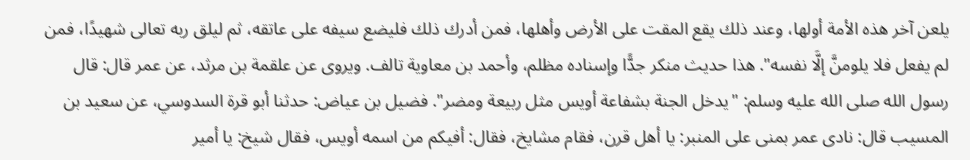يلعن آخر هذه الأمة أولها، وعند ذلك يقع المقت على الأرض وأهلها، فمن أدرك ذلك فليضع سيفه على عاتقه، ثم ليلق ربه تعالى شهيدًا، فمن لم يفعل فلا يلومنَّ إلَّا نفسه". هذا حديث منكر جدًّا وإسناده مظلم، وأحمد بن معاوية تالف. ويروى عن علقمة بن مرثد، عن عمر قال: قال رسول الله صلى الله عليه وسلم: "يدخل الجنة بشفاعة أويس مثل ربيعة ومضر". فضيل بن عياض: حدثنا أبو قرة السدوسي، عن سعيد بن المسيب قال: نادى عمر بمنى على المنبر: يا أهل قرن، فقام مشايخ، فقال: أفيكم من اسمه أويس، فقال شيخ: يا أمير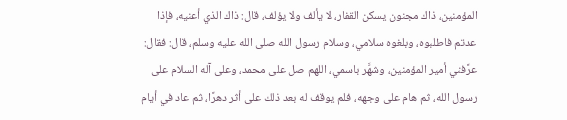المؤمنين، ذاك مجنون يسكن القفار، لا يألف ولا يؤلف، قال: ذاك الذي أعنيه، فإذا عدتم فاطلبوه، وبلغوه سلامي، وسلام رسول الله صلى الله عليه وسلم، قال: فقال: عرَّفني أمير المؤمنين، وشهَّر باسمي، اللهم صل على محمد، وعلى آله السلام على رسول الله، ثم هام على وجهه، فلم يوقف له بعد ذلك على أثر دهرًا، ثم عاد في أيام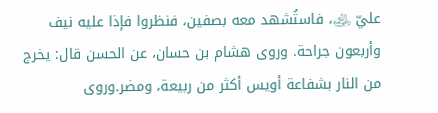عليّ ﵁، فاستُشهد معه بصفين، فنظروا فإذا عليه نيف وأربعون جراحة. وروى هشام بن حسان، عن الحسن قال: يخرج من النار بشفاعة أويس أكثر من ربيعة، ومضر.وروى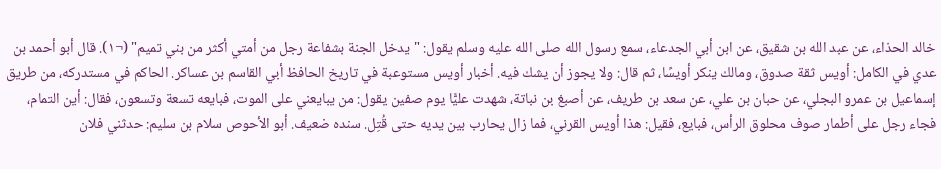خالد الحذاء، عن عبد الله بن شقيق، عن ابن أبي الجدعاء، سمع رسول الله صلى الله عليه وسلم يقول: "يدخل الجنة بشفاعة رجل من أمتي أكثر من بني تميم" (¬١). قال أبو أحمد بن عدي في الكامل: أويس ثقة صدوق، ومالك ينكر أويسًا، ثم قال: ولا يجوز أن يشك فيه. أخبار أويس مستوعبة في تاريخ الحافظ أبي القاسم بن عساكر. الحاكم في مستدركه، من طريق إسماعيل بن عمرو البجلي، عن حبان بن علي، عن سعد بن طريف، عن أصبغ بن نباتة، شهدت عليًّا يوم صفين يقول: من يبايعني على الموت، فبايعه تسعة وتسعون، فقال: أين التمام، فجاء رجل على أطمار صوف محلوق الرأس، فبايع، فقيل: هذا أويس القرني، فما زال يحارب بين يديه حتى قُتِل. سنده ضعيف. أبو الأحوص سلام بن سليم: حدثني فلان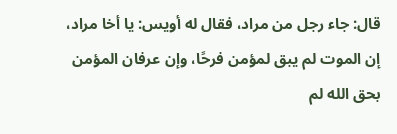قال: جاء رجل من مراد، فقال له أويس: يا أخا مراد، إن الموت لم يبق لمؤمن فرحًا، وإن عرفان المؤمن بحق الله لم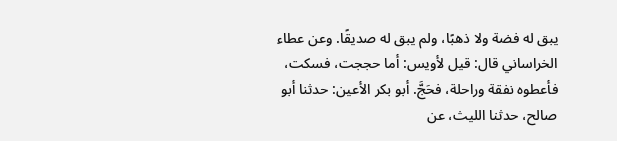يبق له فضة ولا ذهبًا، ولم يبق له صديقًا. وعن عطاء الخراساني قال: قيل لأويس: أما حججت، فسكت، فأعطوه نفقة وراحلة، فحَجَّ. أبو بكر الأعين: حدثنا أبو صالح، حدثنا الليث، عن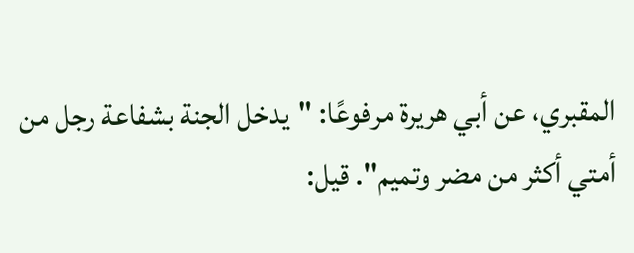المقبري، عن أبي هريرة مرفوعًا: "يدخل الجنة بشفاعة رجل من أمتي أكثر من مضر وتميم". قيل: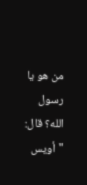من هو يا رسول الله؟ قال: "أويس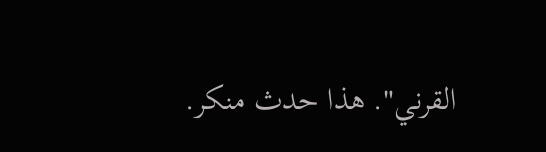القرني". هذا حدث منكر.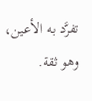تفرَّد به الأعين، وهو ثقة.